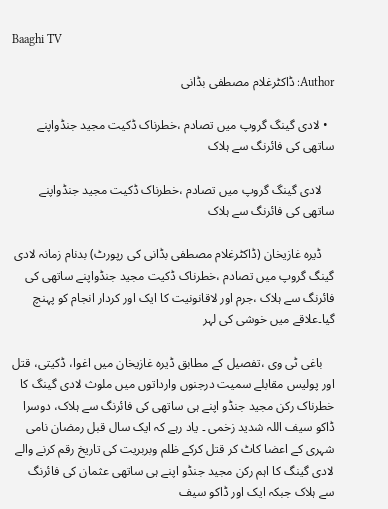Baaghi TV

Author: ڈاکٹرغلام مصطفی بڈانی

  • لادی گینگ گروپ میں تصادم ،خطرناک ڈکیت مجید جنڈواپنے ساتھی کی فائرنگ سے ہلاک

    لادی گینگ گروپ میں تصادم ،خطرناک ڈکیت مجید جنڈواپنے ساتھی کی فائرنگ سے ہلاک

    ڈیرہ غازیخان (ڈاکٹرغلام مصطفی بڈانی کی رپورٹ) بدنام زمانہ لادی گینگ گروپ میں تصادم ،خطرناک ڈکیت مجید جنڈواپنے ساتھی کی فائرنگ سے ہلاک ،جرم اور لاقانونیت کا ایک اور کردار انجام کو پہنچ گیا۔علاقے میں خوشی کی لہر

    باغی ٹی وی ،تفصیل کے مطابق ڈیرہ غازیخان میں اغوا، ڈکیتی، قتل اور پولیس مقابلے سمیت درجنوں وارداتوں میں ملوث لادی گینگ کا خطرناک رکن مجید جنڈو اپنے ہی ساتھی کی فائرنگ سے ہلاک، دوسرا ڈاکو سیف اللہ شدید زخمی ۔ یاد رہے کہ ایک سال قبل رمضان نامی شہری کے اعضا کاٹ کر قتل کرکے ظلم وبربریت کی تاریخ رقم کرنے والے لادی گینگ کا اہم رکن مجید جنڈو اپنے ہی ساتھی عثمان کی فائرنگ سے ہلاک جبکہ ایک اور ڈاکو سیف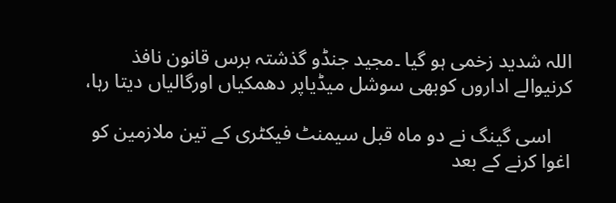اللہ شدید زخمی ہو گیا ۔مجید جنڈو گذشتہ برس قانون نافذ کرنیوالے اداروں کوبھی سوشل میڈیاپر دھمکیاں اورگالیاں دیتا رہا،

    اسی گینگ نے دو ماہ قبل سیمنٹ فیکٹری کے تین ملازمین کو اغوا کرنے کے بعد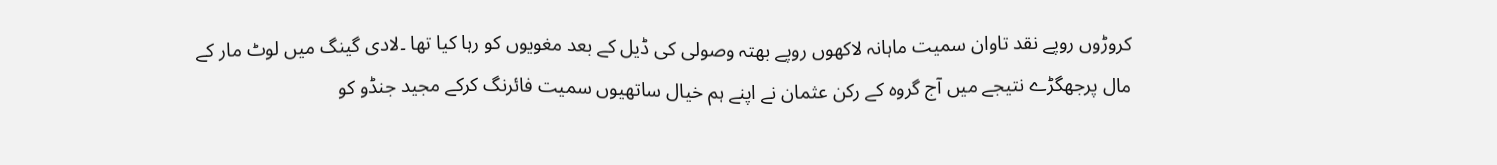کروڑوں روپے نقد تاوان سمیت ماہانہ لاکھوں روپے بھتہ وصولی کی ڈیل کے بعد مغویوں کو رہا کیا تھا ۔لادی گینگ میں لوٹ مار کے مال پرجھگڑے نتیجے میں آج گروہ کے رکن عثمان نے اپنے ہم خیال ساتھیوں سمیت فائرنگ کرکے مجید جنڈو کو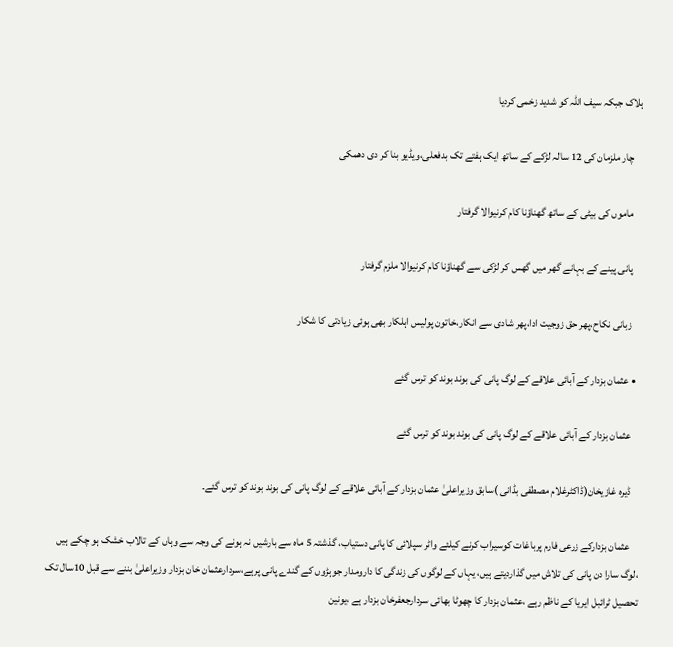ہلاک جبکہ سیف اللہ کو شدید زخمی کردیا

    چار ملزمان کی 12 سالہ لڑکے کے ساتھ ایک ہفتے تک بدفعلی،ویڈیو بنا کر دی دھمکی

    ماموں کی بیٹی کے ساتھ گھناؤنا کام کرنیوالا گرفتار

    پانی پینے کے بہانے گھر میں گھس کر لڑکی سے گھناؤنا کام کرنیوالا ملزم گرفتار

    زبانی نکاح،پھر حق زوجیت ادا،پھر شادی سے انکار،خاتون پولیس اہلکار بھی ہوئی زیادتی کا شکار

  • عثمان بزدار کے آبائی علاقے کے لوگ پانی کی بوند بوند کو ترس گئے

    عثمان بزدار کے آبائی علاقے کے لوگ پانی کی بوند بوند کو ترس گئے

    ڈیرہ غازیخان(ڈاکٹرغلام مصطفی بڈانی )سابق وزیراعلیٰ عثمان بزدار کے آبائی علاقے کے لوگ پانی کی بوند بوند کو ترس گئے۔

    عثمان بزدارکے زرعی فارم پرباغات کوسیراب کرنے کیلئے واٹر سپلائی کا پانی دستیاب، گذشتہ 5 ماہ سے بارشیں نہ ہونے کی وجہ سے وہاں کے تالاب خشک ہو چکے ہیں ،لوگ سارا دن پانی کی تلاش میں گذاردیتے ہیں، یہاں کے لوگوں کی زندگی کا دارومدار جوہڑوں کے گندے پانی پرہے،سردارعثمان خان بزدار وزیراعلیٰ بننے سے قبل 10سال تک تحصیل ٹرائبل ایریا کے ناظم رہے ،عثمان بزدار کا چھوٹا بھائی سردارجعفرخان بزدار ہے ،یونین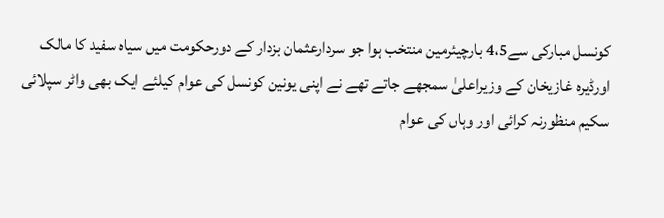کونسل مبارکی سے4،5 بارچیئرمین منتخب ہوا جو سردارعثمان بزدار کے دورحکومت میں سیاہ سفید کا مالک اورڈیرہ غازیخان کے وزیراعلیٰ سمجھے جاتے تھے نے اپنی یونین کونسل کی عوام کیلئے ایک بھی واٹر سپلائی سکیم منظورنہ کرائی اور وہاں کی عوام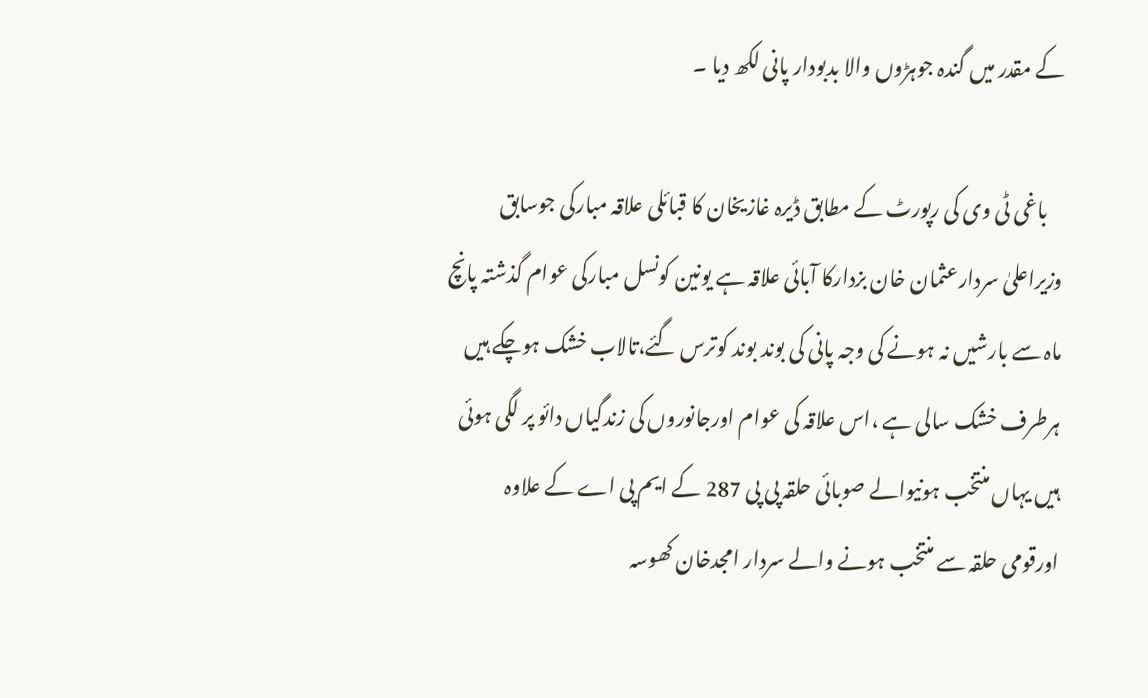کے مقدر میں گندہ جوہڑوں والا بدبودار پانی لکھ دیا ۔

    باغی ٹی وی کی رپورٹ کے مطابق ڈیرہ غازیخان کا قبائلی علاقہ مبارکی جوسابق وزیراعلیٰ سردارعثمان خان بزدارکا آبائی علاقہ ہے یونین کونسل مبارکی عوام گذشتہ پانچ ماہ سے بارشیں نہ ہونے کی وجہ پانی کی بوند بوند کوترس گئے،تالاب خشک ہوچکے ہیں ہرطرف خشک سالی ہے ،اس علاقہ کی عوام اورجانوروں کی زندگیاں دائو پر لگی ہوئی ہیں یہاں منتخب ہونیوالے صوبائی حلقہ پی پی 287 کے ایم پی اے کے علاوہ اورقومی حلقہ سے منتخب ہونے والے سردار امجدخان کھوسہ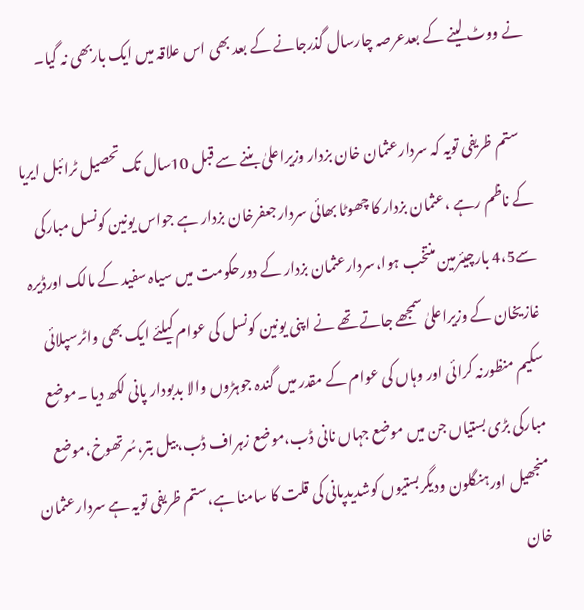نے ووٹ لینے کے بعدعرصہ چارسال گذرجانے کے بعد بھی اس علاقہ میں ایک باربھی نہ گیا۔

    ستم ظریفی تویہ کہ سردارعثمان خان بزدار وزیراعلیٰ بننے سے قبل 10سال تک تحصیل ٹرائبل ایریا کے ناظم رہے ،عثمان بزدار کا چھوٹا بھائی سردارجعفرخان بزدار ہے جواس یونین کونسل مبارکی سے4،5 بارچیئرمین منتخب ہوا،سردارعثمان بزدار کے دورحکومت میں سیاہ سفید کے مالک اورڈیرہ غازیخان کے وزیراعلیٰ سمجھے جاتے تھے نے اپنی یونین کونسل کی عوام کیلئے ایک بھی واٹرسپلائی سکیم منظورنہ کرائی اور وہاں کی عوام کے مقدر میں گندہ جوہڑوں والا بدبودار پانی لکھ دیا ۔موضع مبارکی بڑی بستیاں جن میں موضع جہاں نانی ڈب،موضع زہراف ڈب،بیل بتر،سُرتھوخ،موضع منجھیل اورہنگلون ودیگربستیوں کوشدیدپانی کی قلت کا سامنا ہے،ستم ظریفی تویہ ہے سردارعثمان خان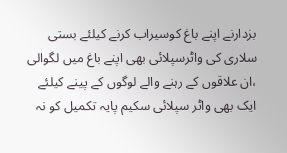بزدارنے اپنے باغ کوسیراب کرنے کیلئے بستی سلاری کی واٹرسپلائی بھی اپنے باغ میں لگوالی ،ان علاقوں کے رہنے والے لوگوں کے پینے کیلئے ایک بھی واٹر سپلائی سکیم پایہ تکمیل کو نہ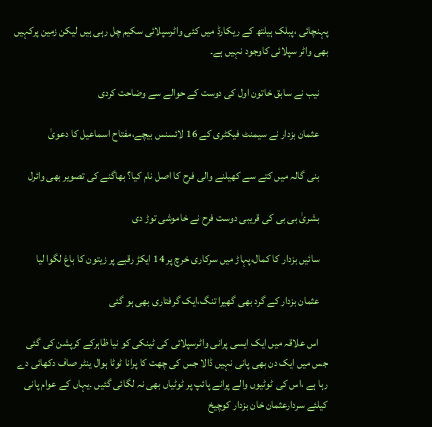پہنچائی ،پبلک ہیلتھ کے ریکارڈ میں کئی واٹرسپلائی سکیم چل رہی ہیں لیکن زمین پرکہیں بھی واٹر سپلائی کاوجود نہیں ہے۔

    نیب نے سابق خاتون اول کی دوست کے حوالے سے وضاحت کردی

    عثمان بزدار نے سیمنٹ فیکٹری کے 16 لائسنس بیچے،مفتاح اسماعیل کا دعویٰ

    بنی گالہ میں کتے سے کھیلنے والی فرح کا اصل نام کیا؟ بھاگنے کی تصویر بھی وائرل

    بشریٰ بی بی کی قریبی دوست فرح نے خاموشی توڑ دی

    سائیں بزدار کا کمال،پہاڑ میں سرکاری خرچ پر 14 ایکڑ رقبے پر زیتون کا باغ لگوا لیا

    عثمان بزدار کے گرد بھی گھیرا تنگ،ایک گرفتاری بھی ہو گئی

    اس علاقہ میں ایک ایسی پرانی واٹرسپلائی کی ٹینکی کو نیا ظاہرکے کرپشن کی گئی جس میں ایک دن بھی پانی نہیں ڈالا جس کی چھت کا پرانا ٹوٹا ہوال ینٹر صاف دکھائی دے رہا ہے ،اس کی ٹوٹیوں والے پرانے پائپ پر ٹوٹیاں بھی نہ لگائی گئیں ۔یہاں کے عوام پانی کیلئے سردارعثمان خان بزدار کوچیخ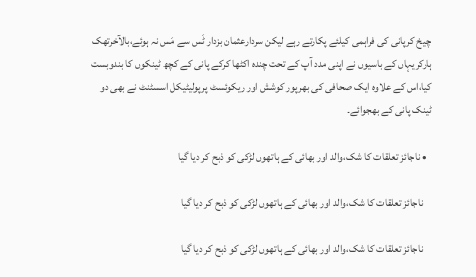چیخ کرپانی کی فراہمی کیلئے پکارتے رہے لیکن سردارعثمان بزدار ٹَس سے مَس نہ ہوئے،بالآخرتھک ہارکریہاں کے باسیوں نے اپنی مدد آپ کے تحت چندہ اکٹھا کرکے پانی کے کچھ ٹینکوں کا بندوبست کیا،اس کے علاوہ ایک صحافی کی بھرپور کوشش اور ریکوئسٹ پرپولیٹیکل اسسٹنٹ نے بھی دو ٹینک پانی کے بھجوائے۔

  • ناجائز تعلقات کا شک،والد اور بھائی کے ہاتھوں لڑکی کو ذبح کر دیا گیا

    ناجائز تعلقات کا شک،والد اور بھائی کے ہاتھوں لڑکی کو ذبح کر دیا گیا

    ناجائز تعلقات کا شک،والد اور بھائی کے ہاتھوں لڑکی کو ذبح کر دیا گیا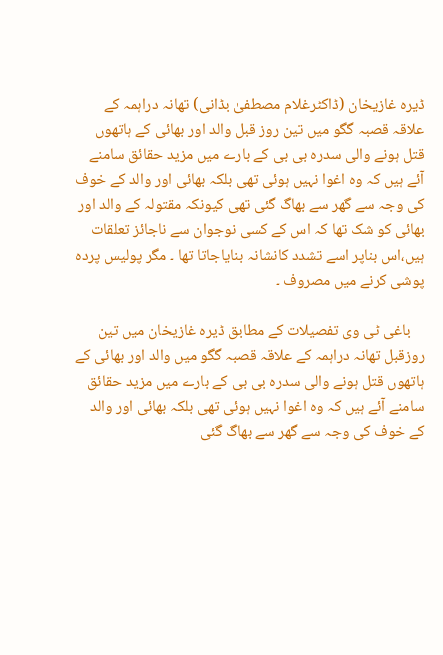ڈیرہ غازیخان (ڈاکٹرغلام مصطفیٰ بڈانی) تھانہ دراہمہ کے علاقہ قصبہ گگو میں تین روز قبل والد اور بھائی کے ہاتھوں قتل ہونے والی سدرہ بی بی کے بارے میں مزید حقائق سامنے آئے ہیں کہ وہ اغوا نہیں ہوئی تھی بلکہ بھائی اور والد کے خوف کی وجہ سے گھر سے بھاگ گئی تھی کیونکہ مقتولہ کے والد اور بھائی کو شک تھا کہ اس کے کسی نوجوان سے ناجائز تعلقات ہیں،اس بناپر اسے تشدد کانشانہ بنایاجاتا تھا ۔ مگر پولیس پردہ پوشی کرنے میں مصروف ۔

    باغی ٹی وی تفصیلات کے مطابق ڈیرہ غازیخان میں تین روزقبل تھانہ دراہمہ کے علاقہ قصبہ گگو میں والد اور بھائی کے ہاتھوں قتل ہونے والی سدرہ بی بی کے بارے میں مزید حقائق سامنے آئے ہیں کہ وہ اغوا نہیں ہوئی تھی بلکہ بھائی اور والد کے خوف کی وجہ سے گھر سے بھاگ گئی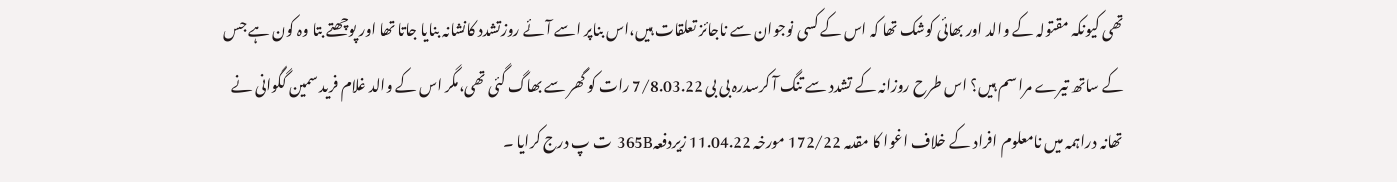تھی کیونکہ مقتولہ کے والد اور بھائی کوشک تھا کہ اس کے کسی نوجوان سے ناجائز تعلقات ہیں،اس بناپر اسے آئے روزتشدد کانشانہ بنایا جاتا تھا اور پوچھتے بتا وہ کون ہے جس کے ساتھ تیرے مراسم ہیں؟ اس طرح روزانہ کے تشدد سے تنگ آ کرسدرہ بی بی 7/8.03.22 رات کو گھر سے بھاگ گئی تھی،مگر اس کے والد غلام فرید سمین گگوانی نے تھانہ دراہمہ میں نامعلوم افراد کے خلاف اغوا کا مقدمہ 172/22 مورخہ 11.04.22 زیردفعہ365B ت پ درج کرایا ۔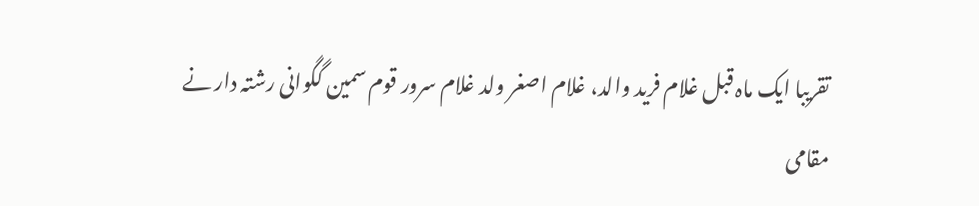تقریبا ایک ماہ قبل غلام فرید والد، غلام اصغر ولد غلام سرور قوم سمین گگوانی رشتہ دار نے مقامی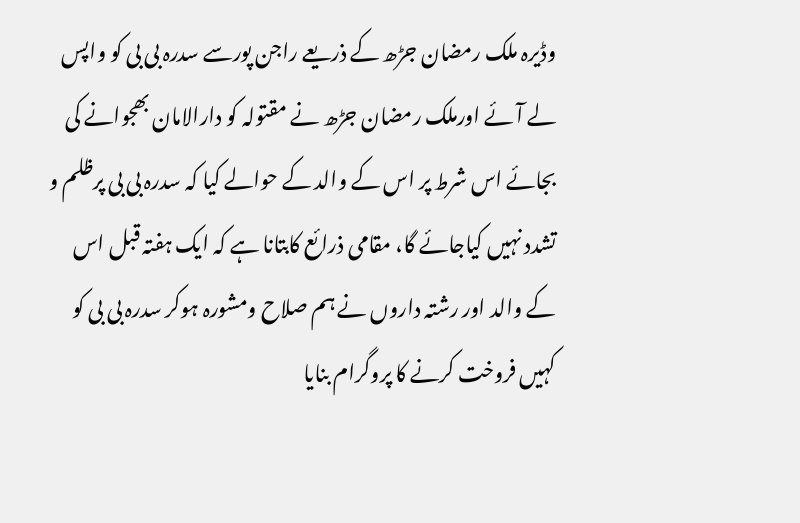وڈیرہ ملک رمضان جڑھ کے ذریعے راجن پورسے سدرہ بی بی کو واپس لے آئے اورملک رمضان جڑھ نے مقتولہ کو دارالامان بھجوانے کی بجائے اس شرط پر اس کے والد کے حوالے کیا کہ سدرہ بی بی پرظلم و تشدد نہیں کیاجائے گا، مقامی ذرائع کابتانا ہے کہ ایک ہفتہ قبل اس کے والد اور رشتہ داروں نے ہم صلاح ومشورہ ہوکر سدرہ بی بی کو کہیں فروخت کرنے کا پروگرام بنایا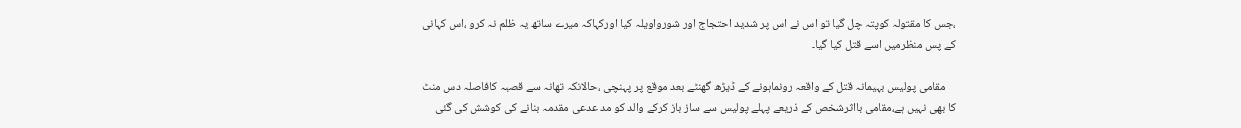،جس کا مقتولہ کوپتہ چل گیا تو اس نے اس پر شدید احتجاج اور شورواویلہ کیا اورکہاکہ میرے ساتھ یہ ظلم نہ کرو ،اس کہانی کے پس منظرمیں اسے قتل کیا گیا۔

    مقامی پولیس بہیمانہ قتل کے واقعہ رونماہونے کے ڈیڑھ گھنٹے بعد موقع پر پہنچی ،حالانکہ تھانہ سے قصبہ کافاصلہ دس منٹ کا بھی نہیں ہے،مقامی بااثرشخص کے ذریعے پہلے پولیس سے ساز باز کرکے والد کو مد عدعی مقدمہ بنانے کی کوشش کی گئی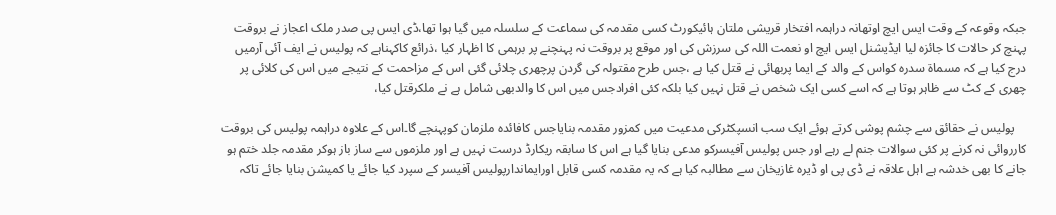جبکہ وقوعہ کے وقت ایس ایچ اوتھانہ دراہمہ افتخار قریشی ملتان ہائیکورٹ کسی مقدمہ کی سماعت کے سلسلہ میں گیا ہوا تھا،ڈی ایس پی صدر ملک اعجاز نے بروقت پہنچ کر حالات کا جائزہ لیا ایڈیشنل ایس ایچ او نعمت اللہ کی سرزش کی اور موقع پر بروقت نہ پہنچنے پر برہمی کا اظہار کیا ،ذرائع کاکہناہے کہ پولیس نے ایف آئی آرمیں درج کیا ہے کہ مسماة سدرہ کواس کے والد کے ایما پربھائی نے قتل کیا ہے ،جس طرح مقتولہ کی گردن پرچھری چلائی گئی اس کے مزاحمت کے نتیجے میں اس کی کلائی پر چھری کے کٹ سے ظاہر ہوتا ہے کہ اسے کسی ایک شخص نے قتل نہیں کیا بلکہ کئی افرادجس میں اس کا والدبھی شامل ہے نے ملکرقتل کیا،

    پولیس نے حقائق سے چشم پوشی کرتے ہوئے ایک سب انسپکٹرکی مدعیت میں کمزور مقدمہ بنایاجس کافائدہ ملزمان کوپہنچے گا۔اس کے علاوہ دراہمہ پولیس کی بروقت کارروائی نہ کرنے پر کئی سوالات جنم لے رہے اور جس پولیس آفیسرکو مدعی بنایا گیا ہے اس کا سابقہ ریکارڈ درست نہیں ہے اور ملزموں سے ساز باز ہوکر مقدمہ جلد ختم ہو جانے کا بھی خدشہ ہے اہل علاقہ نے ڈی پی او ڈیرہ غازیخان سے مطالبہ کیا ہے کہ یہ مقدمہ کسی قابل اورایماندارپولیس آفیسر کے سپرد کیا جائے یا کمیشن بنایا جائے تاکہ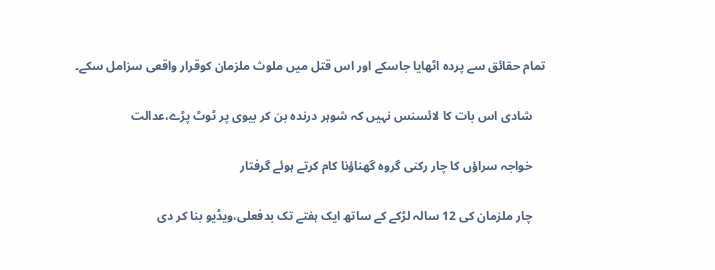تمام حقائق سے پردہ اٹھایا جاسکے اور اس قتل میں ملوث ملزمان کوقرار واقعی سزامل سکے۔

    شادی اس بات کا لائسنس نہیں کہ شوہر درندہ بن کر بیوی پر ٹوٹ پڑے،عدالت

    خواجہ سراؤں کا چار رکنی گروہ گھناؤنا کام کرتے ہوئے گرفتار

    چار ملزمان کی 12 سالہ لڑکے کے ساتھ ایک ہفتے تک بدفعلی،ویڈیو بنا کر دی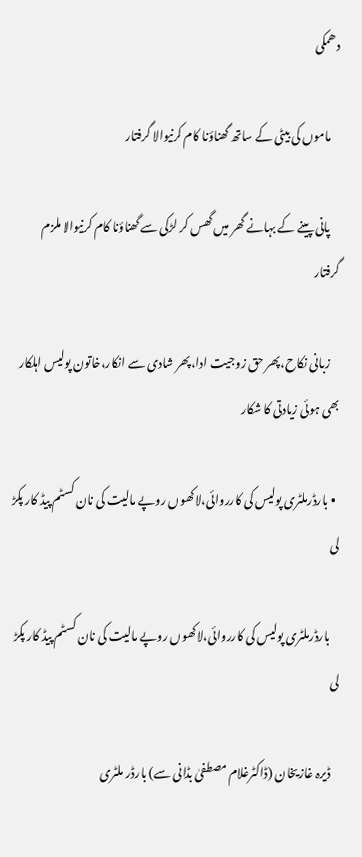دھمکی

    ماموں کی بیٹی کے ساتھ گھناؤنا کام کرنیوالا گرفتار

    پانی پینے کے بہانے گھر میں گھس کر لڑکی سے گھناؤنا کام کرنیوالا ملزم گرفتار

    زبانی نکاح،پھر حق زوجیت ادا،پھر شادی سے انکار،خاتون پولیس اہلکار بھی ہوئی زیادتی کا شکار

  • بارڈرملٹری پولیس کی کارروائی،لاکھوں روپے مالیت کی نان کسٹم پیڈ کار پکڑ لی

    بارڈرملٹری پولیس کی کارروائی،لاکھوں روپے مالیت کی نان کسٹم پیڈ کار پکڑ لی

    ڈیرہ غازیخان (ڈاکٹرغلام مصطفیٰ بڈانی سے) بارڈر ملٹری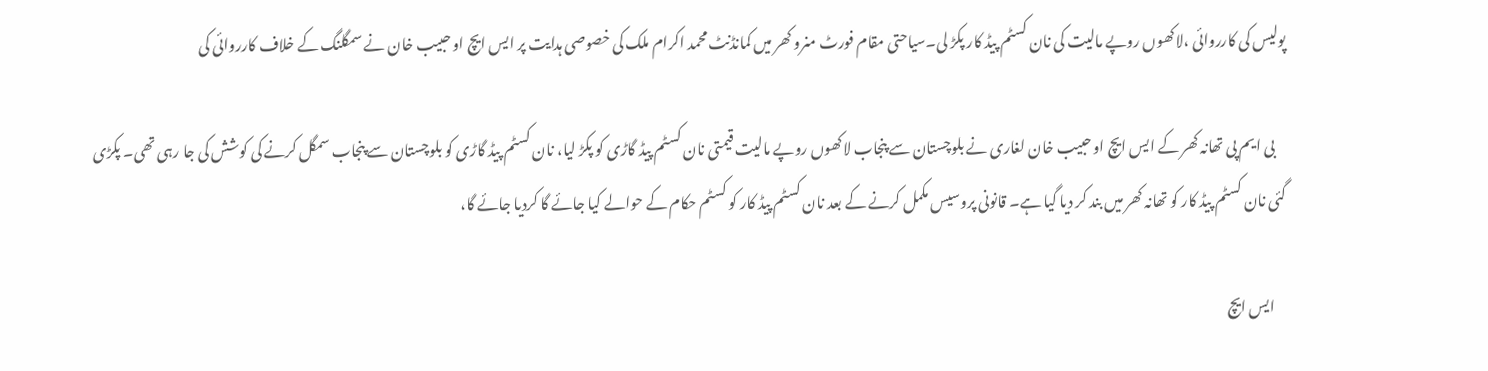پولیس کی کارروائی ،لاکھوں روپے مالیت کی نان کسٹم پیڈ کار پکڑ لی۔سیاحتی مقام فورٹ منرو کھر میں کمانڈنٹ محمد اکرام ملک کی خصوصی ہدایت پر ایس ایچ او حبیب خان نے سمگلنگ کے خلاف کارروائی کی

    بی ایم پی تھانہ کھر کے ایس ایچ او حبیب خان لغاری نے بلوچستان سے پنجاب لاکھوں روپے مالیت قیمتی نان کسٹم پیڈ گاڑی کو پکڑ لیا، نان کسٹم پیڈ گاڑی کو بلوچستان سے پنجاب سمگل کرنے کی کوشش کی جا رہی تھی۔ پکڑی گئی نان کسٹم پیڈ کار کو تھانہ کھر میں بند کر دیا گیا ہے۔ قانونی پروسیس مکمل کرنے کے بعد نان کسٹم پیڈ کار کو کسٹم حکام کے حوالے کیا جائے گا کردیا جائے گا،

    ایس ایچ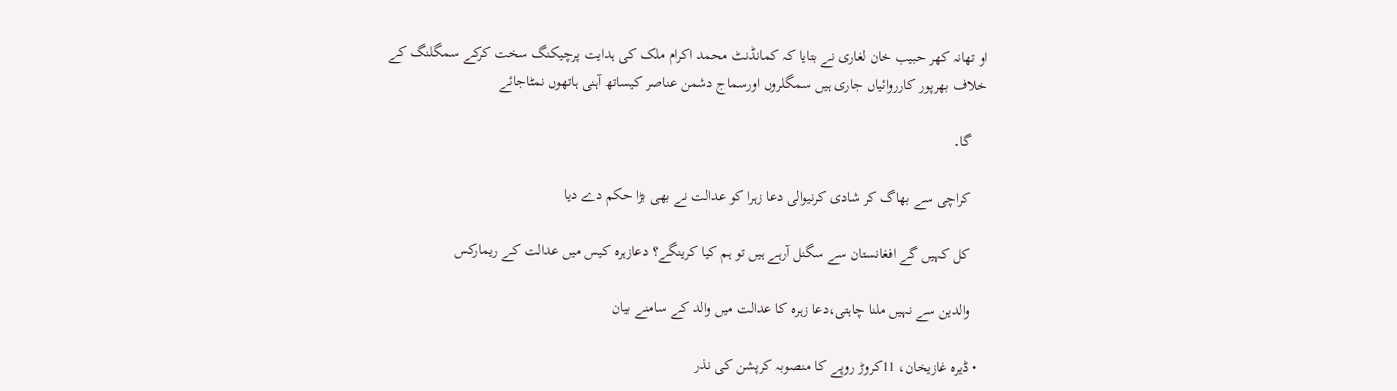او تھانہ کھر حبیب خان لغاری نے بتایا کہ کمانڈنٹ محمد اکرام ملک کی ہدایت پرچیکنگ سخت کرکے سمگلنگ کے خلاف بھرپور کارروائیاں جاری ہیں سمگلروں اورسماج دشمن عناصر کیساتھ آہنی ہاتھوں نمٹاجائے

    گا۔

    کراچی سے بھاگ کر شادی کرنیوالی دعا زہرا کو عدالت نے بھی بڑا حکم دے دیا

    کل کہیں گے افغانستان سے سگنل آرہے ہیں تو ہم کیا کرینگے؟ دعازہرہ کیس میں عدالت کے ریمارکس

    والدین سے نہیں ملنا چاہتی،دعا زہرہ کا عدالت میں والد کے سامنے بیان

  • ڈیرہ غازیخان، 11کروڑ روپے کا منصوبہ کرپشن کی نذر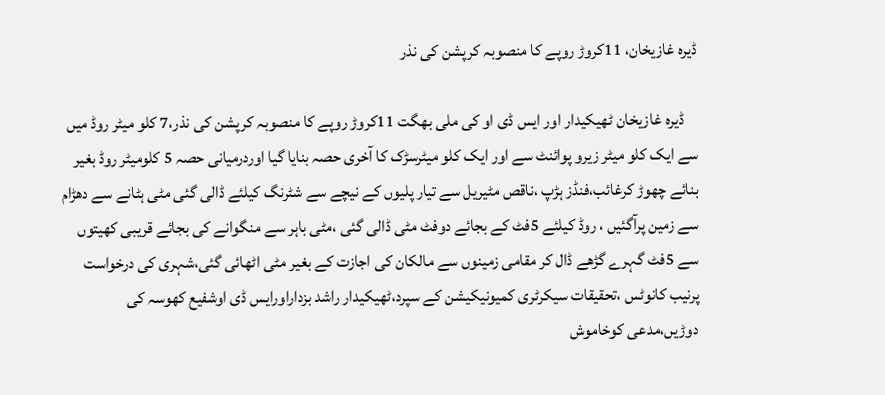ڈیرہ غازیخان، 11کروڑ روپے کا منصوبہ کرپشن کی نذر

    ڈیرہ غازیخان ٹھیکیدار اور ایس ڈی او کی ملی بھگت 11کروڑ روپے کا منصوبہ کرپشن کی نذر،7 کلو میٹر روڈ میں سے ایک کلو میٹر زیرو پوائنٹ سے اور ایک کلو میٹرسڑک کا آخری حصہ بنایا گیا اوردرمیانی حصہ 5 کلومیٹر روڈ بغیر بنائے چھوڑ کرغائب،فنڈز ہڑپ ،ناقص مٹیریل سے تیار پلیوں کے نیچے سے شٹرنگ کیلئے ڈالی گئی مٹی ہٹانے سے دھڑام سے زمین پرآگئیں ، روڈ کیلئے 5فٹ کے بجائے دوفٹ مٹی ڈالی گئی ،مٹی باہر سے منگوانے کی بجائے قریبی کھیتوں سے 5فٹ گہرے گڑھے ڈال کر مقامی زمینوں سے مالکان کی اجازت کے بغیر مٹی اٹھائی گئی،شہری کی درخواست پرنیب کانوٹس ،تحقیقات سیکرٹری کمیونیکیشن کے سپرد،ٹھیکیدار راشد بزداراورایس ڈی اوشفیع کھوسہ کی دوڑیں،مدعی کوخاموش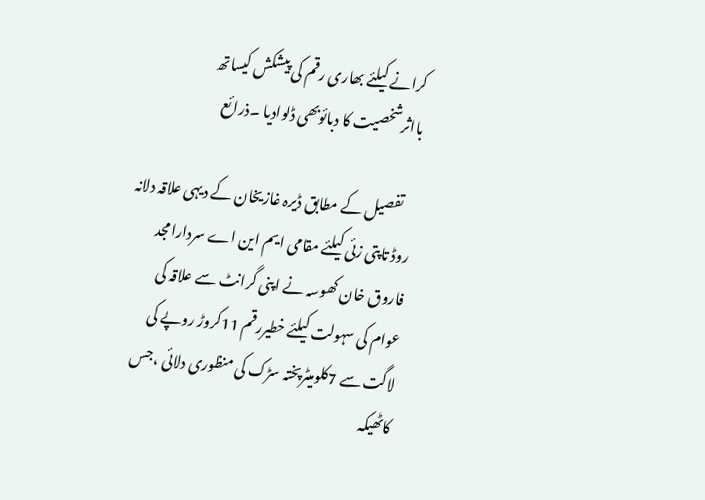کرانے کیلئے بھاری رقم کی پیشکش کیساتھ بااثرشخصیت کا دبائوبھی ڈلوادیا ۔ذرائع

    تفصیل کے مطابق ڈیرہ غازیخان کے دیہی علاقہ دلانہ روڈ تاپتی زئی کیلئے مقامی ایم این اے سردارامجد فاروق خان کھوسہ نے اپنی گرانٹ سے علاقہ کی عوام کی سہولت کیلئے خطیررقم 11کروڑ روپے کی لاگت سے 7کلومیٹرپختہ سڑک کی منظوری دلائی ،جس کاٹھیکہ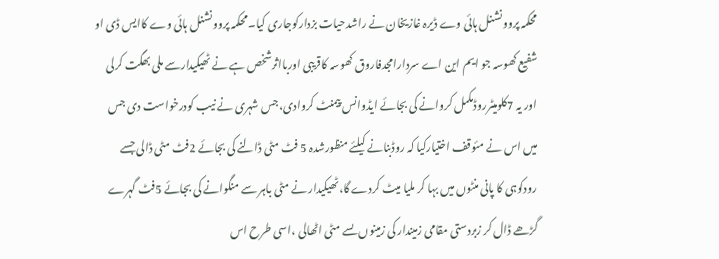محکمہ پروونشنل ہائی وے ڈیرہ غازیخان نے راشدحیات بزدارکوجاری کیا۔محکمہ پروونشنل ہائی وے کاایس ڈی او شفیع کھوسہ جو ایم این اے سردارامجدفاروق کھوسہ کاقریبی اوربااثرشخص ہے نے ٹھیکیدارسے ملی بھگت کرلی اور یہ 7کلومیٹرروڈمکمل کروانے کی بجائے ایڈوانس پیمنٹ کروادی،جس شہری نے نیب کودرخواست دی جس میں اس نے مئوقف اختیارکیا کہ روڈبنانے کیلئے منظورشدہ 5 فٹ مٹی ڈالنے کی بجائے 2فٹ مٹی ڈالی جسے رودکوہی کا پانی منٹوں میں بہا کر ملیا میٹ کردے گا،ٹھیکیدار نے مٹی باہر سے منگوانے کی بجائے 5فٹ گہرے گڑھے ڈال کر زبردستی مقامی زمیندار کی زمینوں ںسے مٹی اٹھالی ،اسی طرح اس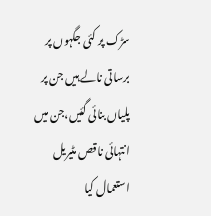سڑک پر کئی جگہوں پر برساتی نالے ہیں جن پر پلیاں بنائی گئیں،جن میں انتہائی ناقص مٹیریل استعمال کیا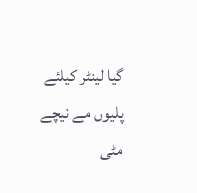گیا لینٹر کیلئے پلیوں مے نیچے مٹی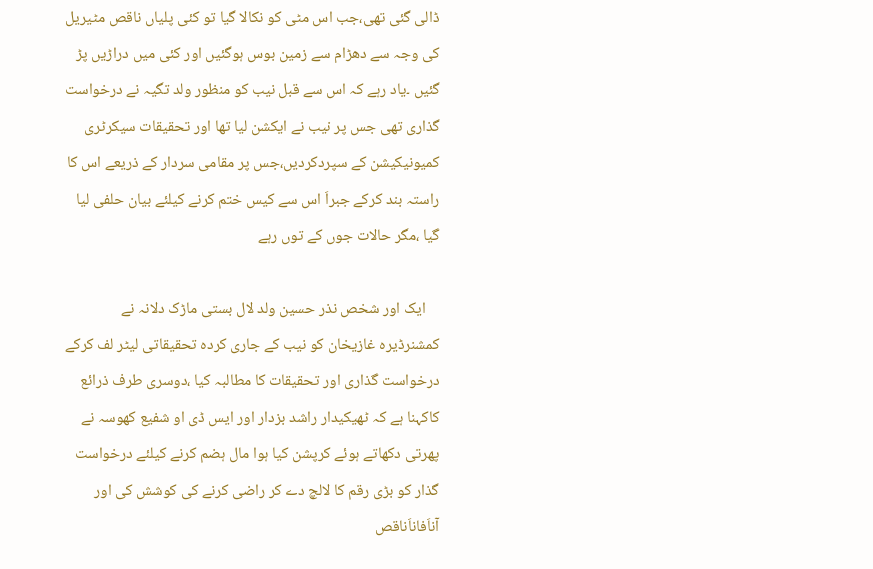ڈالی گئی تھی،جب اس مٹی کو نکالا گیا تو کئی پلیاں ناقص مٹیریل کی وجہ سے دھڑام سے زمین بوس ہوگئیں اور کئی میں دراڑیں پڑ گئیں ۔یاد رہے کہ اس سے قبل نیب کو منظور ولد تگیہ نے درخواست گذاری تھی جس پر نیب نے ایکشن لیا تھا اور تحقیقات سیکرٹری کمیونیکیشن کے سپردکردیں،جس پر مقامی سردار کے ذریعے اس کا راستہ بند کرکے جبراَ اس سے کیس ختم کرنے کیلئے بیان حلفی لیا گیا ،مگر حالات جوں کے توں رہے

    ایک اور شخص نذر حسین ولد لال بستی ماڑک دلانہ نے کمشنرڈیرہ غازیخان کو نیب کے جاری کردہ تحقیقاتی لیٹر لف کرکے درخواست گذاری اور تحقیقات کا مطالبہ کیا ،دوسری طرف ذرائع کاکہنا ہے کہ ٹھیکیدار راشد بزدار اور ایس ڈی او شفیع کھوسہ نے پھرتی دکھاتے ہوئے کرپشن کیا ہوا مال ہضم کرنے کیلئے درخواست گذار کو بڑی رقم کا لالچ دے کر راضی کرنے کی کوشش کی اور آناَفاناَناقص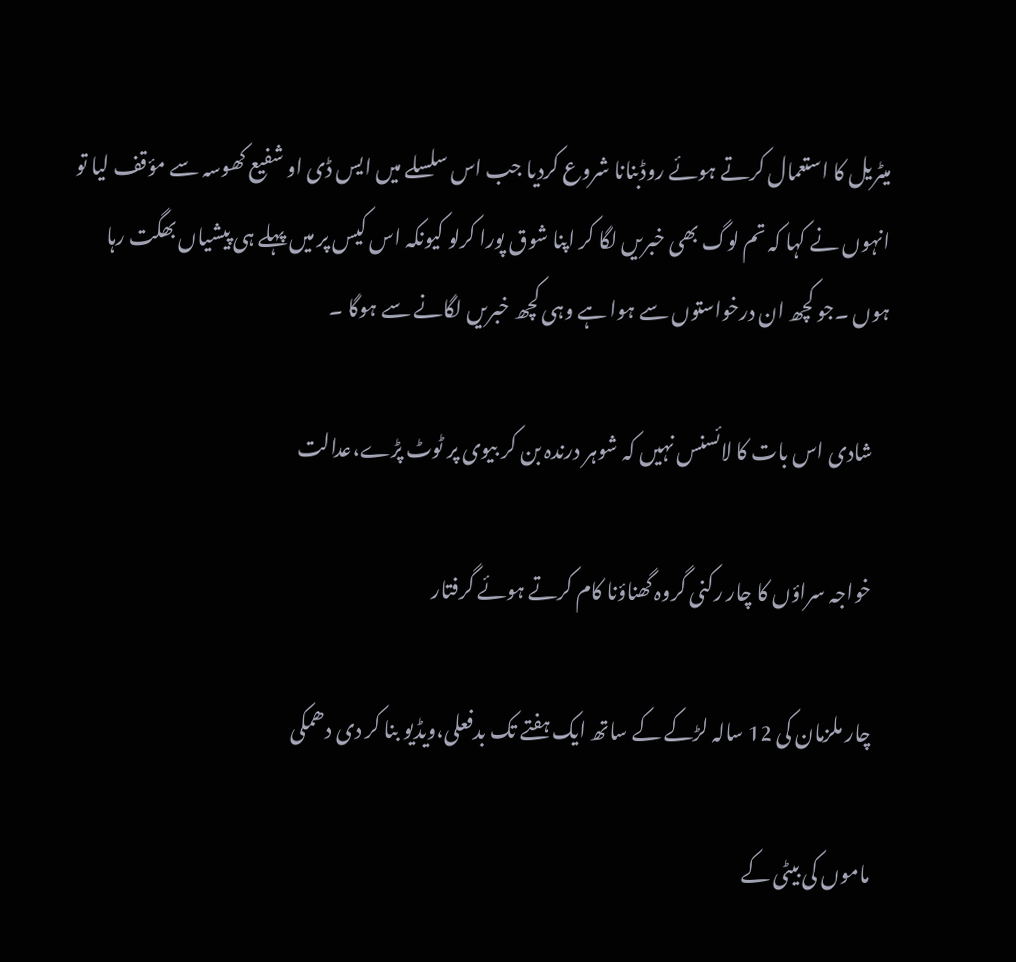میٹریل کا استعمال کرتے ہوئے روڈبنانا شروع کردیا جب اس سلسلے میں ایس ڈی او شفیع کھوسہ سے مؤقف لیا تو انہوں نے کہا کہ تم لوگ بھی خبریں لگا کر اپنا شوق پورا کرلو کیونکہ اس کیس پر میں پہلے ہی پیشیاں بھگت رہا ہوں ۔جو کچھ ان درخواستوں سے ہوا ہے وہی کچھ خبریں لگانے سے ہوگا ۔

    شادی اس بات کا لائسنس نہیں کہ شوہر درندہ بن کر بیوی پر ٹوٹ پڑے،عدالت

    خواجہ سراؤں کا چار رکنی گروہ گھناؤنا کام کرتے ہوئے گرفتار

    چار ملزمان کی 12 سالہ لڑکے کے ساتھ ایک ہفتے تک بدفعلی،ویڈیو بنا کر دی دھمکی

    ماموں کی بیٹی کے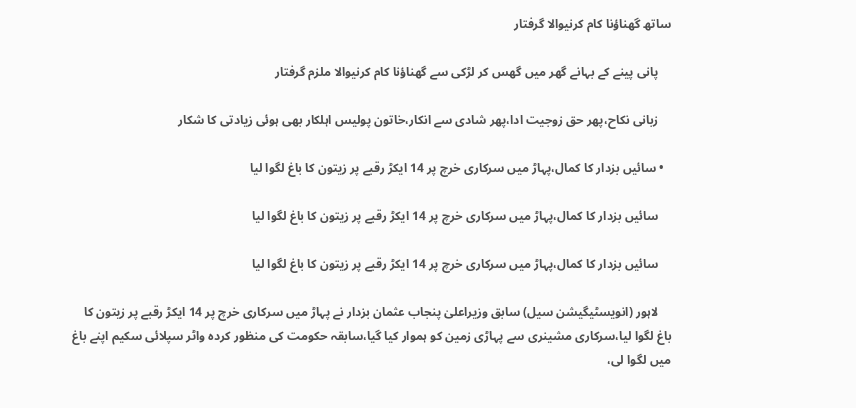ساتھ گھناؤنا کام کرنیوالا گرفتار

    پانی پینے کے بہانے گھر میں گھس کر لڑکی سے گھناؤنا کام کرنیوالا ملزم گرفتار

    زبانی نکاح،پھر حق زوجیت ادا،پھر شادی سے انکار،خاتون پولیس اہلکار بھی ہوئی زیادتی کا شکار

  • سائیں بزدار کا کمال،پہاڑ میں سرکاری خرچ پر 14 ایکڑ رقبے پر زیتون کا باغ لگوا لیا

    سائیں بزدار کا کمال،پہاڑ میں سرکاری خرچ پر 14 ایکڑ رقبے پر زیتون کا باغ لگوا لیا

    سائیں بزدار کا کمال،پہاڑ میں سرکاری خرچ پر 14 ایکڑ رقبے پر زیتون کا باغ لگوا لیا

    لاہور (انویسٹیگیشن سیل) سابق وزیراعلیٰ پنجاب عثمان بزدار نے پہاڑ میں سرکاری خرچ پر 14 ایکڑ رقبے پر زیتون کا باغ لگوا لیا،سرکاری مشینری سے پہاڑی زمین کو ہموار کیا گیا،سابقہ حکومت کی منظور کردہ واٹر سپلائی سکیم اپنے باغ میں لگوا لی،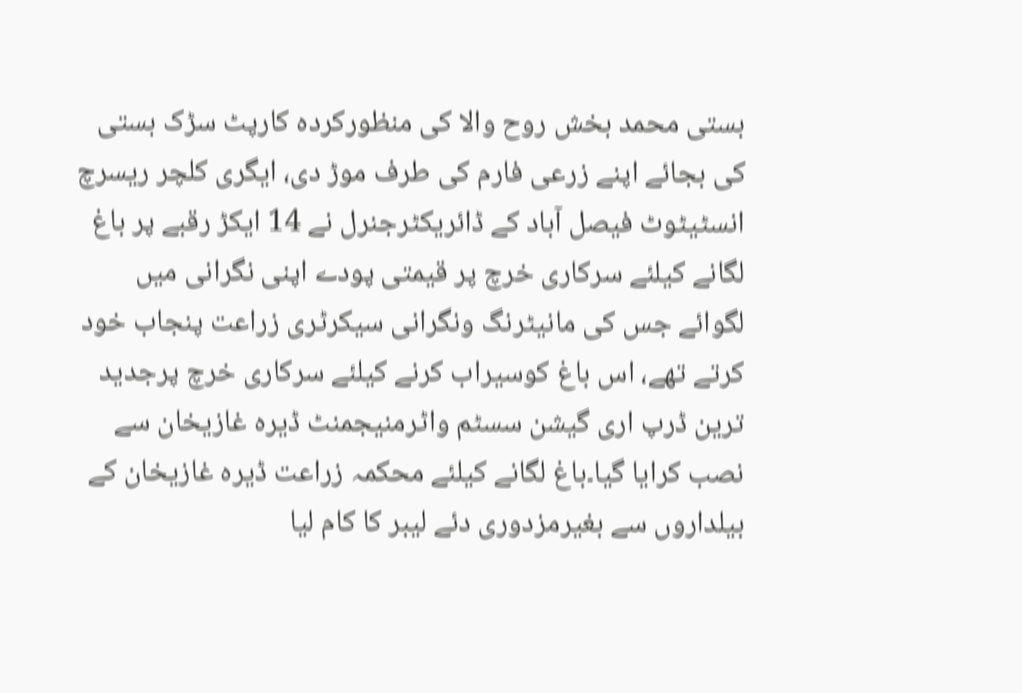بستی محمد بخش روح والا کی منظورکردہ کارپٹ سڑک بستی کی بجائے اپنے زرعی فارم کی طرف موڑ دی، ایگری کلچر ریسرچ انسٹیٹوٹ فیصل آباد کے ڈائریکٹرجنرل نے 14 ایکڑ رقبے پر باغ لگانے کیلئے سرکاری خرچ پر قیمتی پودے اپنی نگرانی میں لگوائے جس کی مانیٹرنگ ونگرانی سیکرٹری زراعت پنجاب خود کرتے تھے، اس باغ کوسیراب کرنے کیلئے سرکاری خرچ پرجدید ترین ڈرپ اری گیشن سسٹم واٹرمنیجمنٹ ڈیرہ غازیخان سے نصب کرایا گیا۔باغ لگانے کیلئے محکمہ زراعت ڈیرہ غازیخان کے بیلداروں سے بغیرمزدوری دئے لیبر کا کام لیا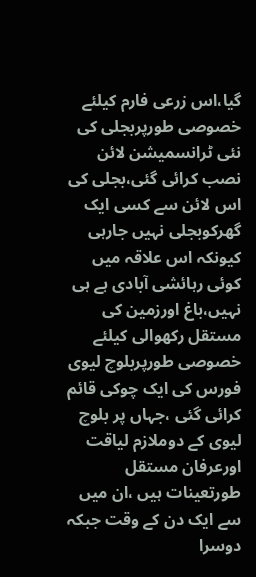گیا،اس زرعی فارم کیلئے خصوصی طورپربجلی کی نئی ٹرانسمیشن لائن نصب کرائی گئی،بجلی کی اس لائن سے کسی ایک گھرکوبجلی نہیں جارہی کیونکہ اس علاقہ میں کوئی رہائشی آبادی ہے ہی نہیں،باغ اورزمین کی مستقل رکھوالی کیلئے خصوصی طورپربلوچ لیوی فورس کی ایک چوکی قائم کرائی گئی ،جہاں پر بلوچ لیوی کے دوملازم لیاقت اورعرفان مستقل طورتعینات ہیں ،ان میں سے ایک دن کے وقت جبکہ دوسرا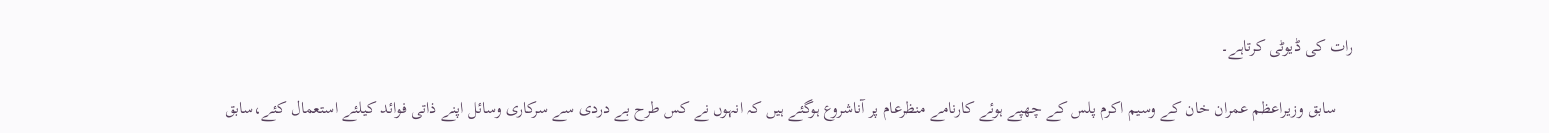رات کی ڈیوٹی کرتاہے۔

    سابق وزیراعظم عمران خان کے وسیم اکرم پلس کے چھپے ہوئے کارنامے منظرعام پر آناشروع ہوگئے ہیں کہ انہوں نے کس طرح بے دردی سے سرکاری وسائل اپنے ذاتی فوائد کیلئے استعمال کئے،سابق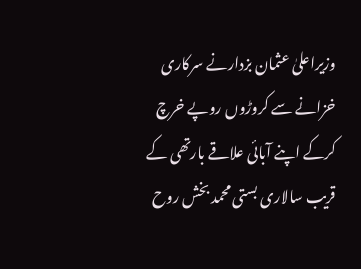وزیراعلیٰ عثمان بزدارنے سرکاری خزانے سے کروڑوں روپے خرچ کرکے اپنے آبائی علاقے بارتھی کے قریب سالاری بستی محمد بخش روح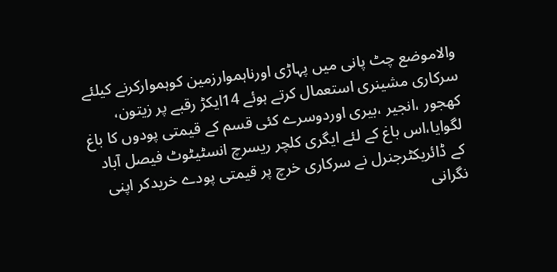والاموضع چٹ پانی میں پہاڑی اورناہموارزمین کوہموارکرنے کیلئے سرکاری مشینری استعمال کرتے ہوئے 14ایکڑ رقبے پر زیتون، کھجور ،انجیر ،بیری اوردوسرے کئی قسم کے قیمتی پودوں کا باغ لگوایا،اس باغ کے لئے ایگری کلچر ریسرچ انسٹیٹوٹ فیصل آباد کے ڈائریکٹرجنرل نے سرکاری خرچ پر قیمتی پودے خریدکر اپنی نگرانی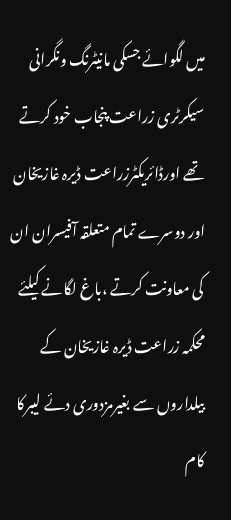میں لگوائے جسکی مانیٹرنگ ونگرانی سیکرٹری زراعت پنجاب خود کرتے تھے اورڈائریکٹرزراعت ڈیرہ غازیخان اور دوسرے تمام متعلقہ آفیسران ان کی معاونت کرتے ،باغ لگانے کیلئے محکمہ زراعت ڈیرہ غازیخان کے بیلداروں سے بغیرمزدوری دئے لیبرکا کام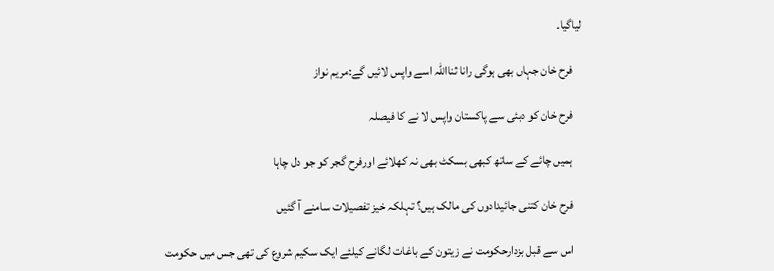لیاگیا۔

    فرح خان جہاں بھی ہوگی رانا ثنااللہ اسے واپس لائیں گے:مریم نواز

    فرح خان کو دبئی سے پاکستان واپس لا نے کا فیصلہ

    ہمیں چائے کے ساتھ کبھی بسکٹ بھی نہ کھلائے اورفرح گجر کو جو دل چاہا

    فرح خان کتنی جائیدادوں کی مالک ہیں؟ تہلکہ خیز تفصیلات سامنے آ گئیں

    اس سے قبل بزدارحکومت نے زیتون کے باغات لگانے کیلئے ایک سکیم شروع کی تھی جس میں حکومت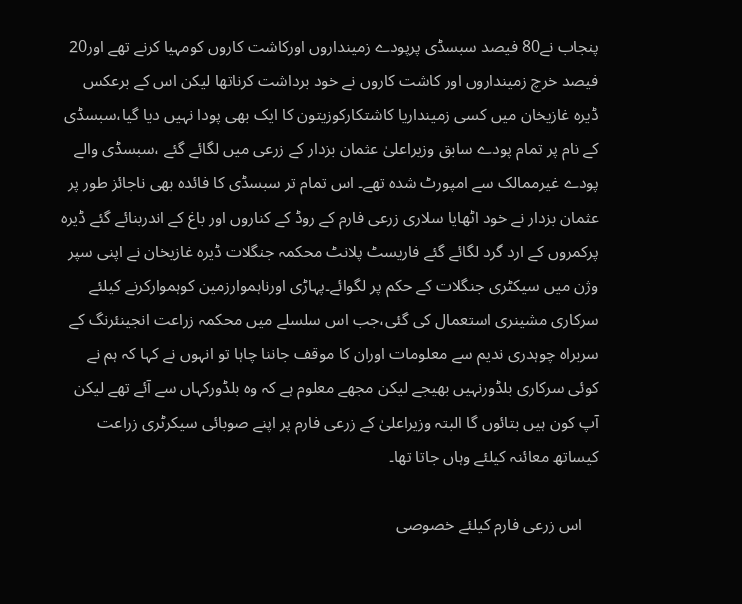پنجاب نے80 فیصد سبسڈی پرپودے زمینداروں اورکاشت کاروں کومہیا کرنے تھے اور20 فیصد خرچ زمینداروں اور کاشت کاروں نے خود برداشت کرناتھا لیکن اس کے برعکس ڈیرہ غازیخان میں کسی زمینداریا کاشتکارکوزیتون کا ایک بھی پودا نہیں دیا گیا،سبسڈی کے نام پر تمام پودے سابق وزیراعلیٰ عثمان بزدار کے زرعی میں لگائے گئے ،سبسڈی والے پودے غیرممالک سے امپورٹ شدہ تھے۔ اس تمام تر سبسڈی کا فائدہ بھی ناجائز طور پر عثمان بزدار نے خود اٹھایا سلاری زرعی فارم کے روڈ کے کناروں اور باغ کے اندربنائے گئے ڈیرہ پرکمروں کے ارد گرد لگائے گئے فاریسٹ پلانٹ محکمہ جنگلات ڈیرہ غازیخان نے اپنی سپر وژن میں سیکٹری جنگلات کے حکم پر لگوائے۔پہاڑی اورناہموارزمین کوہموارکرنے کیلئے سرکاری مشینری استعمال کی گئی،جب اس سلسلے میں محکمہ زراعت انجینئرنگ کے سربراہ چوہدری ندیم سے معلومات اوران کا موقف جاننا چاہا تو انہوں نے کہا کہ ہم نے کوئی سرکاری بلڈورنہیں بھیجے لیکن مجھے معلوم ہے کہ وہ بلڈورکہاں سے آئے تھے لیکن آپ کون ہیں بتائوں گا البتہ وزیراعلیٰ کے زرعی فارم پر اپنے صوبائی سیکرٹری زراعت کیساتھ معائنہ کیلئے وہاں جاتا تھا۔

    اس زرعی فارم کیلئے خصوصی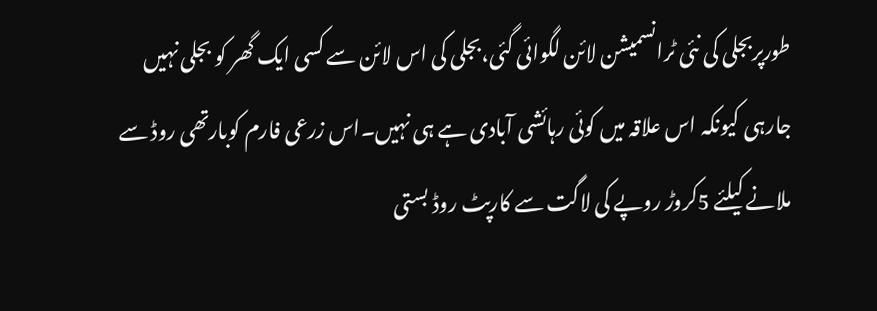طورپربجلی کی نئی ٹرانسمیشن لائن لگوائی گئی،بجلی کی اس لائن سے کسی ایک گھر کو بجلی نہیں جارہی کیونکہ اس علاقہ میں کوئی رہائشی آبادی ہے ہی نہیں۔اس زرعی فارم کوبارتھی روڈ سے ملانے کیلئے 5کروڑ روپے کی لاگت سے کارپٹ روڈ بستی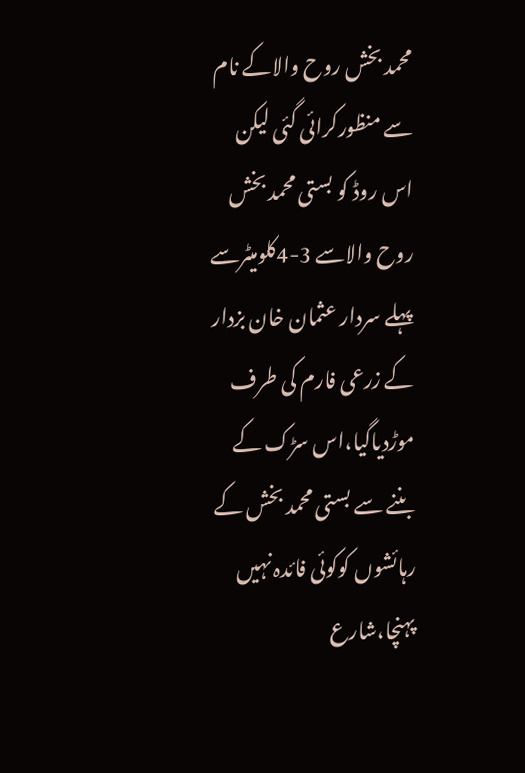محمد بخش روح والاکے نام سے منظورکرائی گئی لیکن اس روڈ کو بستی محمد بخش روح والاسے 3-4کلومیٹرسے پہلے سردار عثمان خان بزدار کے زرعی فارم کی طرف موڑدیاگیا،اس سڑک کے بننے سے بستی محمد بخش کے رہائشوں کوکوئی فائدہ نہیں پہنچا،شارع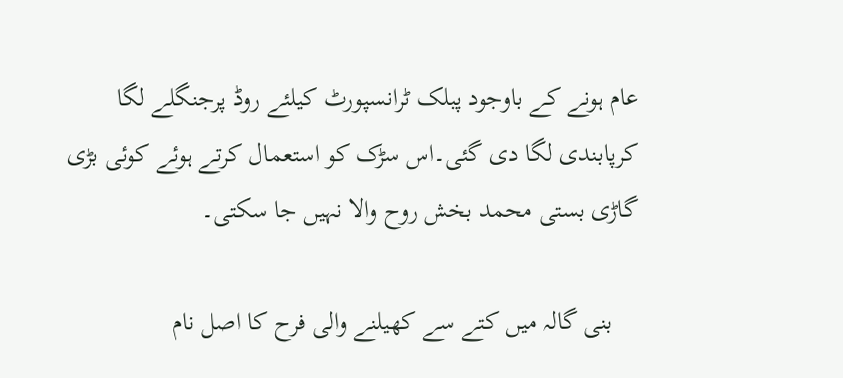عام ہونے کے باوجود پبلک ٹرانسپورٹ کیلئے روڈ پرجنگلے لگا کرپابندی لگا دی گئی۔اس سڑک کو استعمال کرتے ہوئے کوئی بڑی گاڑی بستی محمد بخش روح والا نہیں جا سکتی۔

    بنی گالہ میں کتے سے کھیلنے والی فرح کا اصل نام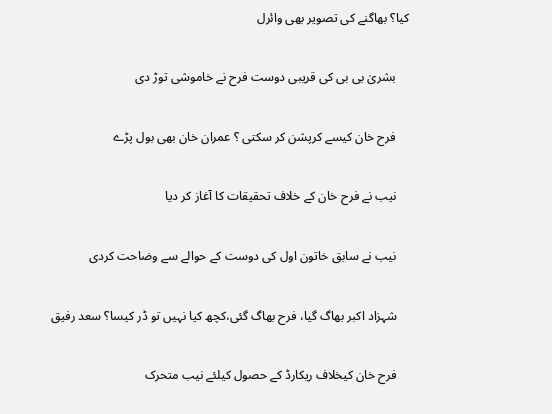کیا؟ بھاگنے کی تصویر بھی وائرل

    بشریٰ بی بی کی قریبی دوست فرح نے خاموشی توڑ دی

    فرح خان کیسے کرپشن کر سکتی ؟ عمران خان بھی بول پڑے

    نیب نے فرح خان کے خلاف تحقیقات کا آغاز کر دیا

    نیب نے سابق خاتون اول کی دوست کے حوالے سے وضاحت کردی

    شہزاد اکبر بھاگ گیا، فرح بھاگ گئی،کچھ کیا نہیں تو ڈر کیسا؟ سعد رفیق

    فرح خان کیخلاف ریکارڈ کے حصول کیلئے نیب متحرک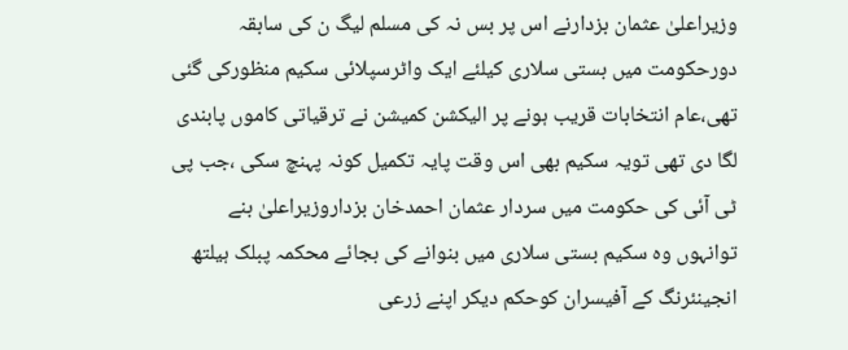وزیراعلیٰ عثمان بزدارنے اس پر بس نہ کی مسلم لیگ ن کی سابقہ دورحکومت میں بستی سلاری کیلئے ایک واٹرسپلائی سکیم منظورکی گئی تھی،عام انتخابات قریب ہونے پر الیکشن کمیشن نے ترقیاتی کاموں پابندی لگا دی تھی تویہ سکیم بھی اس وقت پایہ تکمیل کونہ پہنچ سکی ،جب پی ٹی آئی کی حکومت میں سردار عثمان احمدخان بزداروزیراعلیٰ بنے توانہوں وہ سکیم بستی سلاری میں بنوانے کی بجائے محکمہ پبلک ہیلتھ انجینئرنگ کے آفیسران کوحکم دیکر اپنے زرعی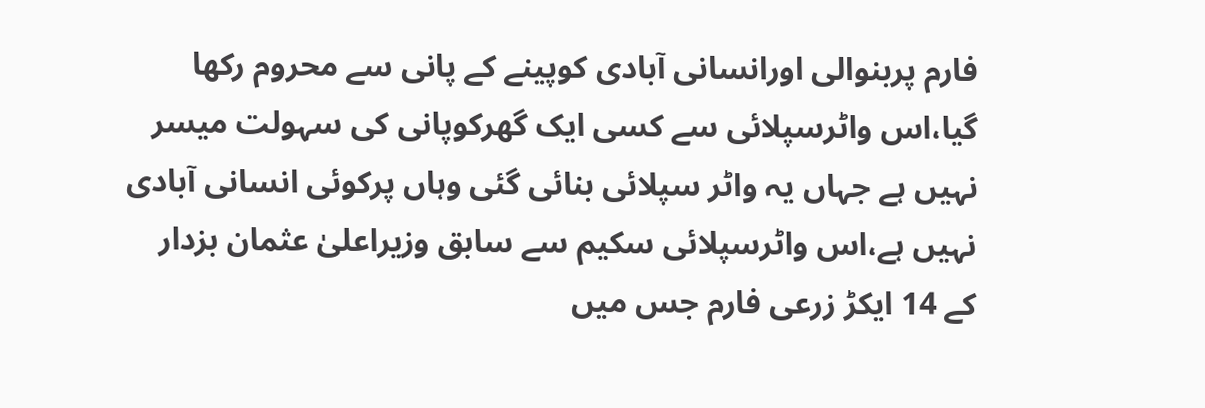فارم پربنوالی اورانسانی آبادی کوپینے کے پانی سے محروم رکھا گیا،اس واٹرسپلائی سے کسی ایک گھرکوپانی کی سہولت میسر نہیں ہے جہاں یہ واٹر سپلائی بنائی گئی وہاں پرکوئی انسانی آبادی نہیں ہے،اس واٹرسپلائی سکیم سے سابق وزیراعلیٰ عثمان بزدار کے 14 ایکڑ زرعی فارم جس میں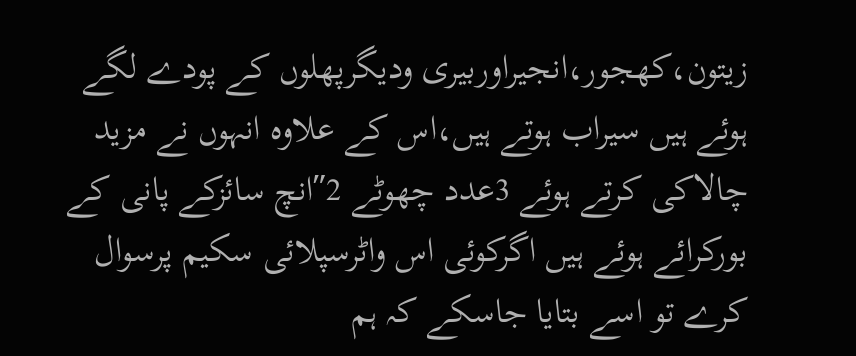زیتون،کھجور،انجیراوربیری ودیگرپھلوں کے پودے لگے ہوئے ہیں سیراب ہوتے ہیں،اس کے علاوہ انہوں نے مزید چالاکی کرتے ہوئے 3عدد چھوٹے 2″انچ سائزکے پانی کے بورکرائے ہوئے ہیں اگرکوئی اس واٹرسپلائی سکیم پرسوال کرے تو اسے بتایا جاسکے کہ ہم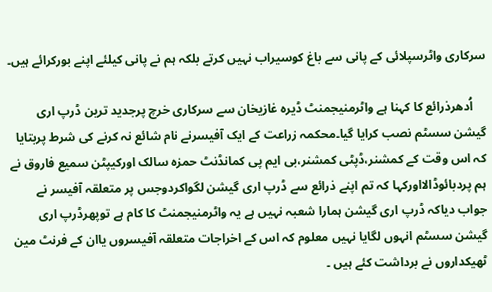سرکاری واٹرسپلائی کے پانی سے باغ کوسیراب نہیں کرتے بلکہ ہم نے پانی کیلئے اپنے بورکرائے ہیں۔

    اُدھرذرائع کا کہنا ہے واٹرمنیجمنٹ ڈیرہ غازیخان سے سرکاری خرچ پرجدید ترین ڈرپ اری گیشن سسٹم نصب کرایا گیا۔محکمہ زراعت کے ایک آفیسرنے نام شائع نہ کرنے کی شرط پربتایا کہ اس وقت کے کمشنر،ڈپٹی کمشنر،بی ایم پی کمانڈنٹ حمزہ سالک اورکیپٹن سمیع فاروق نے ہم پردبائوڈالااورکہا کہ تم اپنے ذرائع سے ڈرپ اری گیشن لگواکردوجس پر متعلقہ آفیسر نے جواب دیاکہ ڈرپ اری گیشن ہمارا شعبہ نہیں ہے یہ واٹرمنیجمنٹ کا کام ہے توپھرڈرپ اری گیشن سسٹم انہوں لگایا نہیں معلوم کہ اس کے اخراجات متعلقہ آفیسروں یاان کے فرنٹ مین ٹھیکداروں نے برداشت کئے ہیں ۔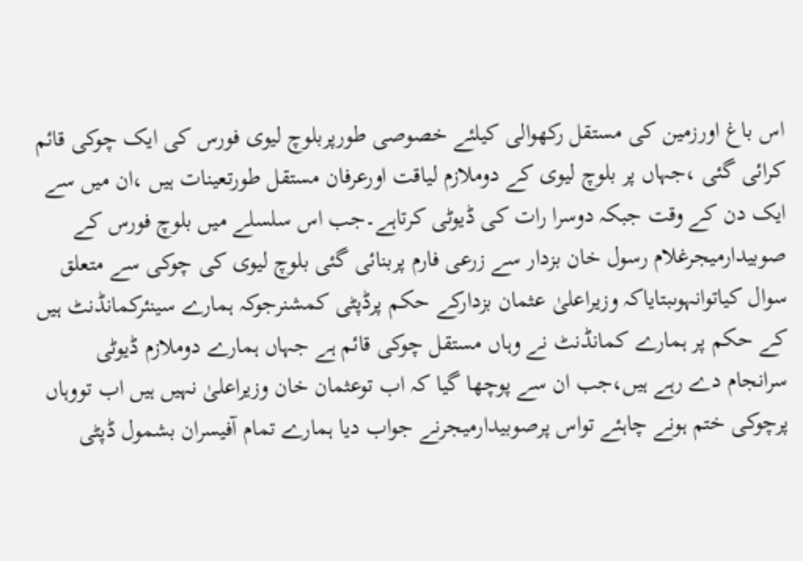اس باغ اورزمین کی مستقل رکھوالی کیلئے خصوصی طورپربلوچ لیوی فورس کی ایک چوکی قائم کرائی گئی ،جہاں پر بلوچ لیوی کے دوملازم لیاقت اورعرفان مستقل طورتعینات ہیں ،ان میں سے ایک دن کے وقت جبکہ دوسرا رات کی ڈیوٹی کرتاہے۔جب اس سلسلے میں بلوچ فورس کے صوبیدارمیجرغلام رسول خان بزدار سے زرعی فارم پربنائی گئی بلوچ لیوی کی چوکی سے متعلق سوال کیاتوانہوںبتایاکہ وزیراعلیٰ عثمان بزدارکے حکم پرڈپٹی کمشنرجوکہ ہمارے سینئرکمانڈنٹ ہیں کے حکم پر ہمارے کمانڈنٹ نے وہاں مستقل چوکی قائم ہے جہاں ہمارے دوملازم ڈیوٹی سرانجام دے رہے ہیں،جب ان سے پوچھا گیا کہ اب توعثمان خان وزیراعلیٰ نہیں ہیں اب تووہاں پرچوکی ختم ہونے چاہئے تواس پرصوبیدارمیجرنے جواب دیا ہمارے تمام آفیسران بشمول ڈپٹی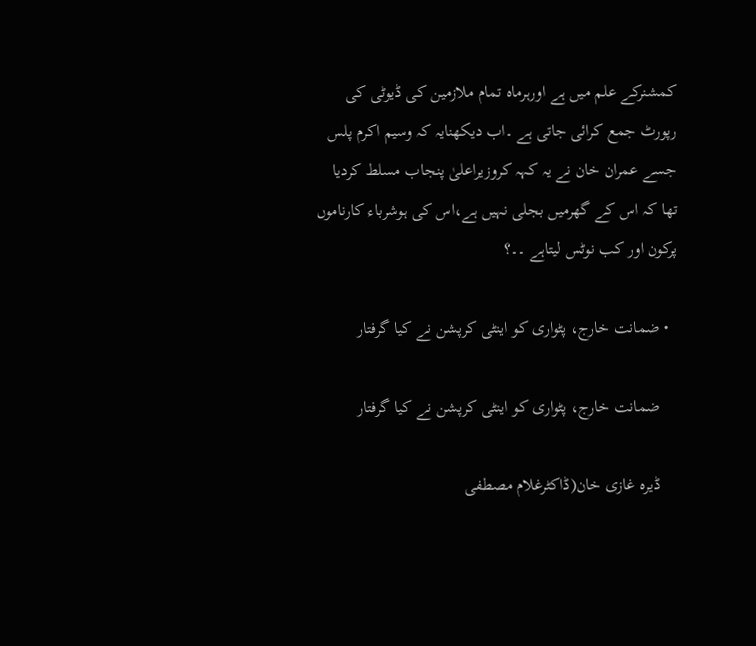کمشنرکے علم میں ہے اورہرماہ تمام ملازمین کی ڈیوٹی کی رپورٹ جمع کرائی جاتی ہے ۔اب دیکھنایہ کہ وسیم اکرم پلس جسے عمران خان نے یہ کہہ کروزیراعلیٰ پنجاب مسلط کردیا تھا کہ اس کے گھرمیں بجلی نہیں ہے،اس کی ہوشرباء کارناموں پرکون اور کب نوٹس لیتاہے ۔۔؟

  • ضمانت خارج، پٹواری کو اینٹی کرپشن نے کیا گرفتار

    ضمانت خارج، پٹواری کو اینٹی کرپشن نے کیا گرفتار

    ڈیرہ غازی خان(ڈاکٹرغلام مصطفی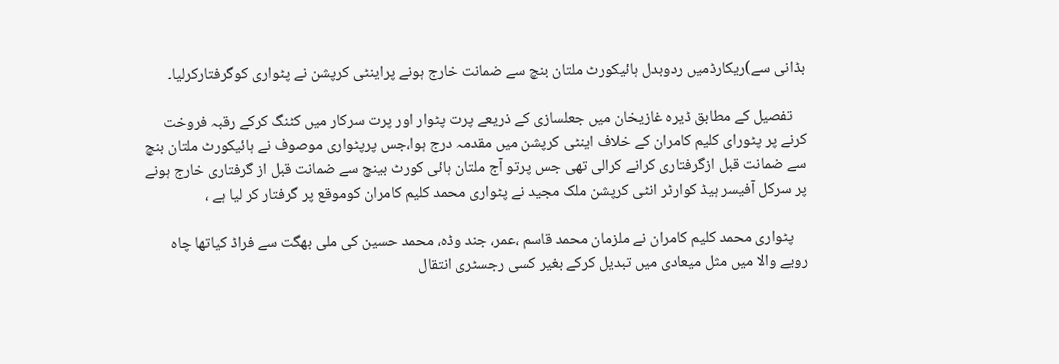بڈانی سے)ریکارڈمیں ردوبدل ہائیکورٹ ملتان بنچ سے ضمانت خارج ہونے پراینٹی کرپشن نے پٹواری کوگرفتارکرلیا۔

    تفصیل کے مطابق ڈیرہ غازیخان میں جعلسازی کے ذریعے پرت پٹوار اور پرت سرکار میں کٹنگ کرکے رقبہ فروخت کرنے پر پٹورای کلیم کامران کے خلاف اینٹی کرپشن میں مقدمہ درج ہوا،جس پرپٹواری موصوف نے ہائیکورٹ ملتان بنچ سے ضمانت قبل ازگرفتاری کرانے کرالی تھی جس پرتو آج ملتان ہائی کورٹ بینچ سے ضمانت قبل از گرفتاری خارج ہونے پر سرکل آفیسر ہیڈ کوارٹر انٹی کرپشن ملک مجید نے پٹواری محمد کلیم کامران کوموقع پر گرفتار کر لیا ہے ،

    پٹواری محمد کلیم کامران نے ملزمان محمد قاسم ،عمر، جند وڈہ، محمد حسین کی ملی بھگت سے فراڈ کیاتھا چاہ رویے والا میں مثل میعادی میں تبدیل کرکے بغیر کسی رجسٹری انتقال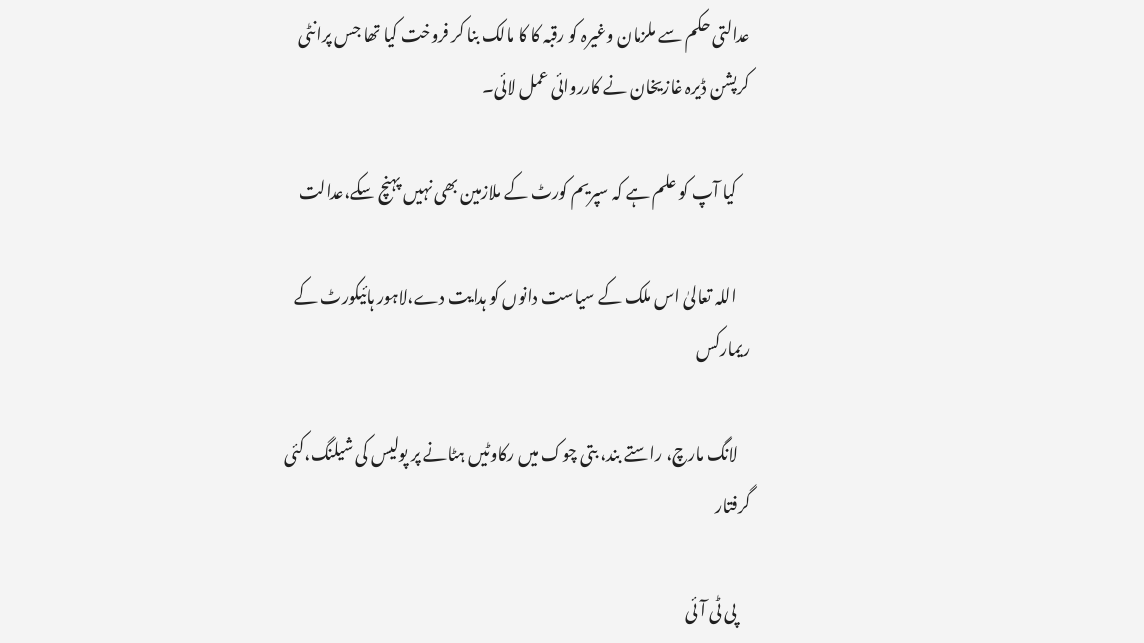عدالتی حکم سے ملزمان وغیرہ کو رقبہ کا کا مالک بنا کر فروخت کیا تھا جس پرانٹی کرپشن ڈیرہ غازیخان نے کارروائی عمل لائی۔

    کیا آپ کو علم ہے کہ سپریم کورٹ کے ملازمین بھی نہیں پہنچ سکے،عدالت

    اللہ تعالیٰ اس ملک کے سیاست دانوں کو ہدایت دے،لاہور ہائیکورٹ کے ریمارکس

    لانگ مارچ، راستے بند، بتی چوک میں رکاوٹیں ہٹانے پر پولیس کی شیلنگ،کئی گرفتار

    پی ٹی آئی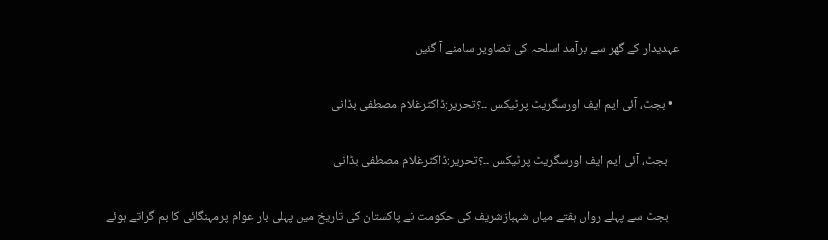عہدیدار کے گھر سے برآمد اسلحہ کی تصاویر سامنے آ گئیں

  • بجٹ، آئی ایم ایف اورسگریٹ پرٹیکس ۔۔؟تحریر:ڈاکٹرغلام مصطفی بڈانی

    بجٹ، آئی ایم ایف اورسگریٹ پرٹیکس ۔۔؟تحریر:ڈاکٹرغلام مصطفی بڈانی

    بجٹ سے پہلے رواں ہفتے میاں شہبازشریف کی حکومت نے پاکستان کی تاریخ میں پہلی بار عوام پرمہنگائی کا بم گراتے ہوئے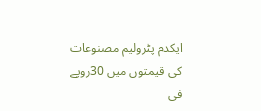ایکدم پٹرولیم مصنوعات کی قیمتوں میں 30روپے فی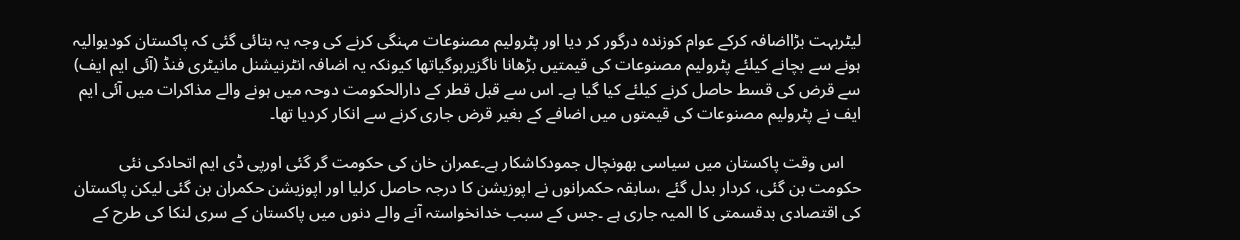لیٹربہت بڑااضافہ کرکے عوام کوزندہ درگور کر دیا اور پٹرولیم مصنوعات مہنگی کرنے کی وجہ یہ بتائی گئی کہ پاکستان کودیوالیہ ہونے سے بچانے کیلئے پٹرولیم مصنوعات کی قیمتیں بڑھانا ناگزیرہوگیاتھا کیونکہ یہ اضافہ انٹرنیشنل مانیٹری فنڈ (آئی ایم ایف) سے قرض کی قسط حاصل کرنے کیلئے کیا گیا ہے۔ اس سے قبل قطر کے دارالحکومت دوحہ میں ہونے والے مذاکرات میں آئی ایم ایف نے پٹرولیم مصنوعات کی قیمتوں میں اضافے کے بغیر قرض جاری کرنے سے انکار کردیا تھا۔

    اس وقت پاکستان میں سیاسی بھونچال جمودکاشکار ہے۔عمران خان کی حکومت گر گئی اورپی ڈی ایم اتحادکی نئی حکومت بن گئی، کردار بدل گئے ،سابقہ حکمرانوں نے اپوزیشن کا درجہ حاصل کرلیا اور اپوزیشن حکمران بن گئی لیکن پاکستان کی اقتصادی بدقسمتی کا المیہ جاری ہے ۔جس کے سبب خدانخواستہ آنے والے دنوں میں پاکستان کے سری لنکا کی طرح کے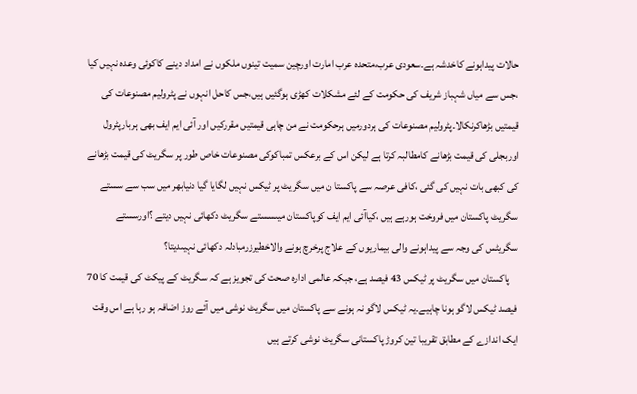حالات پیداہونے کاخدشہ ہے۔سعودی عرب،متحدہ عرب امارت اورچین سمیت تینوں ملکوں نے امداد دینے کاکوئی وعدہ نہیں کیا ،جس سے میاں شہباز شریف کی حکومت کے لئے مشکلات کھڑی ہوگئیں ہیں،جس کاحل انہوں نے پٹرولیم مصنوعات کی قیمتیں بڑھاکرنکالا۔پٹرولیم مصنوعات کی ہردورمیں ہرحکومت نے من چاہی قیمتیں مقررکیں اور آئی ایم ایف بھی ہربارپٹرول اوربجلی کی قیمت بڑھانے کامطالبہ کرتا ہے لیکن اس کے برعکس تمباکوکی مصنوعات خاص طور پر سگریٹ کی قیمت بڑھانے کی کبھی بات نہیں کی گئی ،کافی عرصہ سے پاکستا ن میں سگریٹ پر ٹیکس نہیں لگایا گیا دنیابھر میں سب سے سستے سگریٹ پاکستان میں فروخت ہورہے ہیں ،کیاآئی ایم ایف کوپاکستان میںسستے سگریٹ دکھائی نہیں دیتے ؟اورسستے سگریٹس کی وجہ سے پیداہونے والی بیماریوں کے علاج پرخرچ ہونے والاخطیرزرمبادلہ دکھائی نہیںدیتا؟
    پاکستان میں سگریٹ پر ٹیکس 43 فیصد ہے، جبکہ عالمی ادارہ صحت کی تجویز ہے کہ سگریٹ کے پیکٹ کی قیمت کا 70 فیصد ٹیکس لاگو ہونا چاہیے۔یہ ٹیکس لاگو نہ ہونے سے پاکستان میں سگریٹ نوشی میں آئے روز اضافہ ہو رہا ہے اس وقت ایک اندازے کے مطابق تقریبا تین کروڑ پاکستانی سگریٹ نوشی کرتے ہیں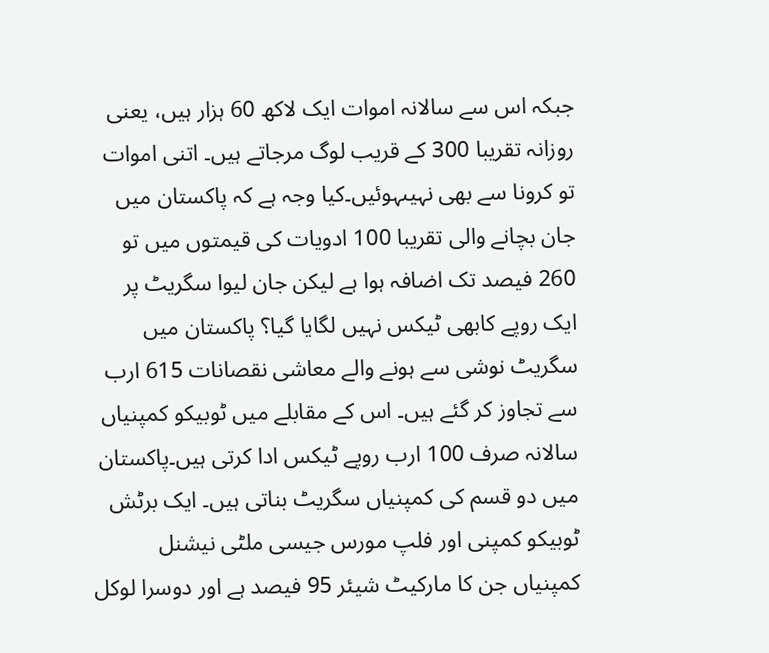جبکہ اس سے سالانہ اموات ایک لاکھ 60 ہزار ہیں، یعنی روزانہ تقریبا 300 کے قریب لوگ مرجاتے ہیں۔ اتنی اموات تو کرونا سے بھی نہیںہوئیں۔کیا وجہ ہے کہ پاکستان میں جان بچانے والی تقریبا 100 ادویات کی قیمتوں میں تو 260 فیصد تک اضافہ ہوا ہے لیکن جان لیوا سگریٹ پر ایک روپے کابھی ٹیکس نہیں لگایا گیا؟ پاکستان میں سگریٹ نوشی سے ہونے والے معاشی نقصانات 615 ارب سے تجاوز کر گئے ہیں۔ اس کے مقابلے میں ٹوبیکو کمپنیاں سالانہ صرف 100 ارب روپے ٹیکس ادا کرتی ہیں۔پاکستان میں دو قسم کی کمپنیاں سگریٹ بناتی ہیں۔ ایک برٹش ٹوبیکو کمپنی اور فلپ مورس جیسی ملٹی نیشنل کمپنیاں جن کا مارکیٹ شیئر 95 فیصد ہے اور دوسرا لوکل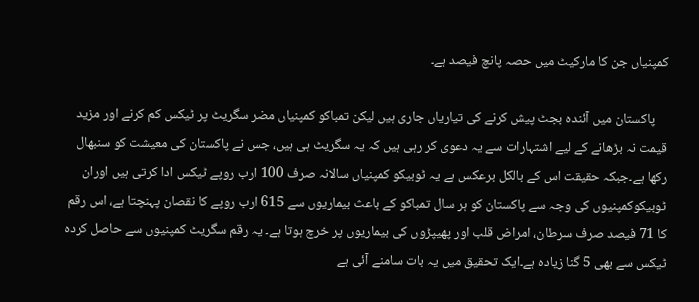کمپنیاں جن کا مارکیٹ میں حصہ پانچ فیصد ہے۔

    پاکستان میں آئندہ بجٹ پیش کرنے کی تیاریاں جاری ہیں لیکن تمباکو کمپنیاں مضر سگریٹ پر ٹیکس کم کرنے اور مزید قیمت نہ بڑھانے کے لیے اشتہارات سے یہ دعوی کر رہی ہیں کہ یہ سگریٹ ہی ہیں، جس نے پاکستان کی معیشت کو سنبھال رکھا ہے۔جبکہ حقیقت اس کے بالکل برعکس ہے یہ ٹوبیکو کمپنیاں سالانہ صرف 100 ارب روپے ٹیکس ادا کرتی ہیں اوران ٹوبیکوکمپنیوں کی وجہ سے پاکستان کو ہر سال تمباکو کے باعث بیماریوں سے 615 ارب روپے کا نقصان پہنچتا ہے، اس رقم کا 71 فیصد صرف سرطان، امراض قلب اور پھیپڑوں کی بیماریوں پر خرچ ہوتا ہے۔ یہ رقم سگریٹ کمپنیوں سے حاصل کردہ ٹیکس سے بھی 5 گنا زیادہ ہے۔ایک تحقیق میں یہ بات سامنے آئی ہے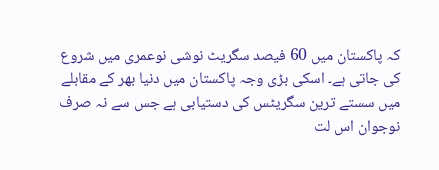کہ پاکستان میں 60 فیصد سگریٹ نوشی نوعمری میں شروع کی جاتی ہے۔ اسکی بڑی وجہ پاکستان میں دنیا بھر کے مقابلے میں سستے ترین سگریٹس کی دستیابی ہے جس سے نہ صرف نوجوان اس لت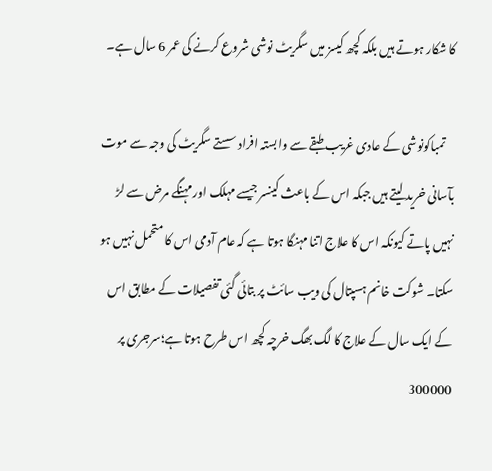کا شکار ہوتے ہیں بلکہ کچھ کیسز میں سگریٹ نوشی شروع کرنے کی عمر 6 سال ہے۔

    تمباکونوشی کے عادی غریب طبقے سے وابستہ افراد سستے سگریٹ کی وجہ سے موت بآسانی خرید لیتے ہیں جبکہ اس کے باعث کینسر جیسے مہلک اور مہنگے مرض سے لڑ نہیں پاتے کیونکہ اس کا علاج اتنا مہنگا ہوتا ہے کہ عام آدمی اس کا متحمل نہیں ہو سکتا۔ شوکت خانم ہسپتال کی ویب سائٹ پر بتائی گئی تفصیلات کے مطابق اس کے ایک سال کے علاج کا لگ بھگ خرچہ کچھ اس طرح ہوتا ہے؛سرجری پر 300000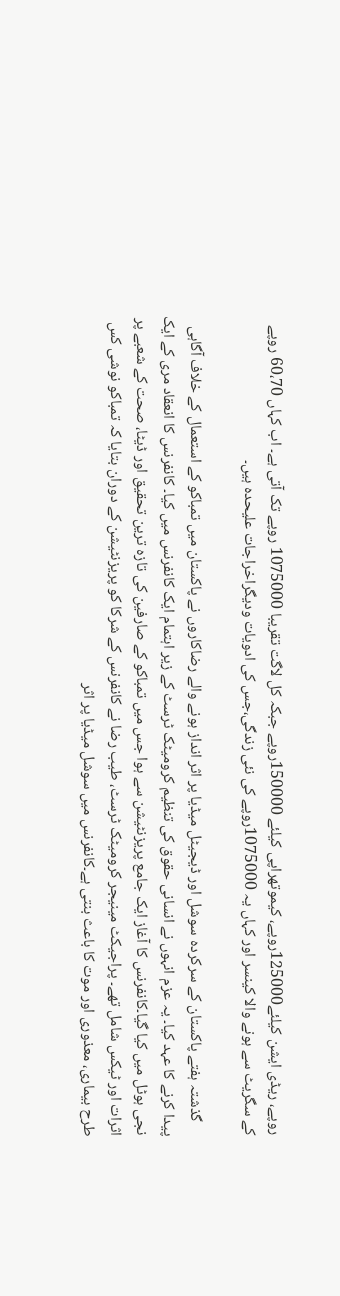روپے، ریڈی ایشن کیلئے125000روپے، کیموتھراپی کیلئے 150000روپے جبکہ کل لاگت تقریبا 1075000 روپے تک آتی ہے۔ اب کہاں 60،70 روپے کے سگریٹ سے ہونے والا کینسر اور کہاں یہ 1075000روپے کی نئی زندگی،جس کی ادویات ودیگراخراجات علیحدہ ہیں۔

    گذشتہ ہفتے پاکستان کے سرکردہ سوشل اور ڈیجیٹل میڈیا پر اثر انداز ہونے والے رضاکاروں نے پاکستان میں تمباکو کے استعمال کے خلاف آگاہی پیدا کرنے کا عہد کیا۔ یہ عزم انہوں نے انسانی حقوق کی تنظیم کرومیٹک ٹرسٹ کے زیر اہتمام ایک کانفرنس میں کیا۔ کانفرنس کا انعقاد مری کے ایک نجی ہوٹل میں کیا گیا۔کانفرنس کا آغاز ایک جامع پریزنٹیشن سے ہوا جس میں تمباکو کے صارفین کی تازہ ترین تحقیق اور ڈیٹا، صحت کے شعبے پر اثرات اور ٹیکس شامل تھے۔ پراجیکٹ مینیجر کرومیٹک ٹرسٹ، طیب رضا نے کانفرنس کے شرکا کو پریزنٹیشن کے دوران بتایا کہ تمباکو نوشی کس طرح بیماری، معذوری اور موت کا باعث بنتی ہے۔کانفرنس میں سوشل میڈیا پر اثر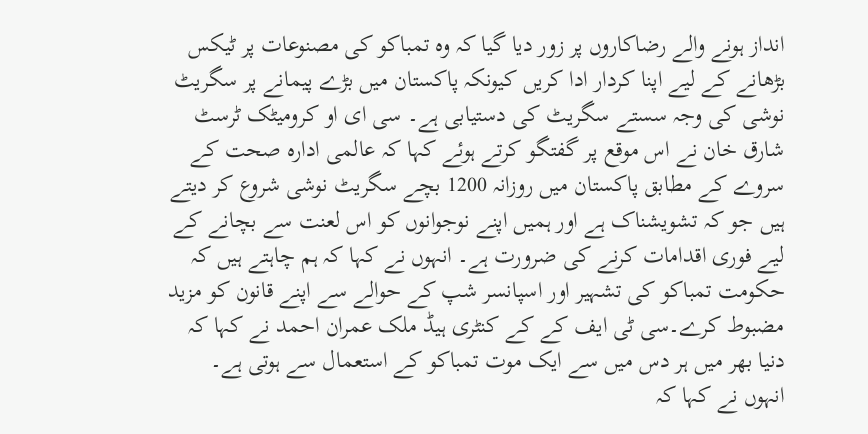انداز ہونے والے رضاکاروں پر زور دیا گیا کہ وہ تمباکو کی مصنوعات پر ٹیکس بڑھانے کے لیے اپنا کردار ادا کریں کیونکہ پاکستان میں بڑے پیمانے پر سگریٹ نوشی کی وجہ سستے سگریٹ کی دستیابی ہے۔ سی ای او کرومیٹک ٹرسٹ شارق خان نے اس موقع پر گفتگو کرتے ہوئے کہا کہ عالمی ادارہ صحت کے سروے کے مطابق پاکستان میں روزانہ 1200 بچے سگریٹ نوشی شروع کر دیتے ہیں جو کہ تشویشناک ہے اور ہمیں اپنے نوجوانوں کو اس لعنت سے بچانے کے لیے فوری اقدامات کرنے کی ضرورت ہے۔ انہوں نے کہا کہ ہم چاہتے ہیں کہ حکومت تمباکو کی تشہیر اور اسپانسر شپ کے حوالے سے اپنے قانون کو مزید مضبوط کرے۔سی ٹی ایف کے کے کنٹری ہیڈ ملک عمران احمد نے کہا کہ دنیا بھر میں ہر دس میں سے ایک موت تمباکو کے استعمال سے ہوتی ہے۔ انہوں نے کہا کہ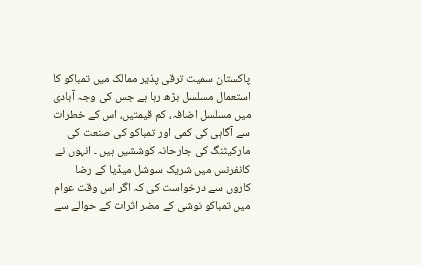پاکستان سمیت ترقی پذیر ممالک میں تمباکو کا استعمال مسلسل بڑھ رہا ہے جس کی وجہ آبادی میں مسلسل اضافہ، کم قیمتیں، اس کے خطرات سے آگاہی کی کمی اور تمباکو کی صنعت کی مارکیٹنگ کی جارحانہ کوششیں ہیں ۔ انہوں نے کانفرنس میں شریک سوشل میڈیا کے رضا کاروں سے درخواست کی کہ اگر اس وقت عوام میں تمباکو نوشی کے مضر اثرات کے حوالے سے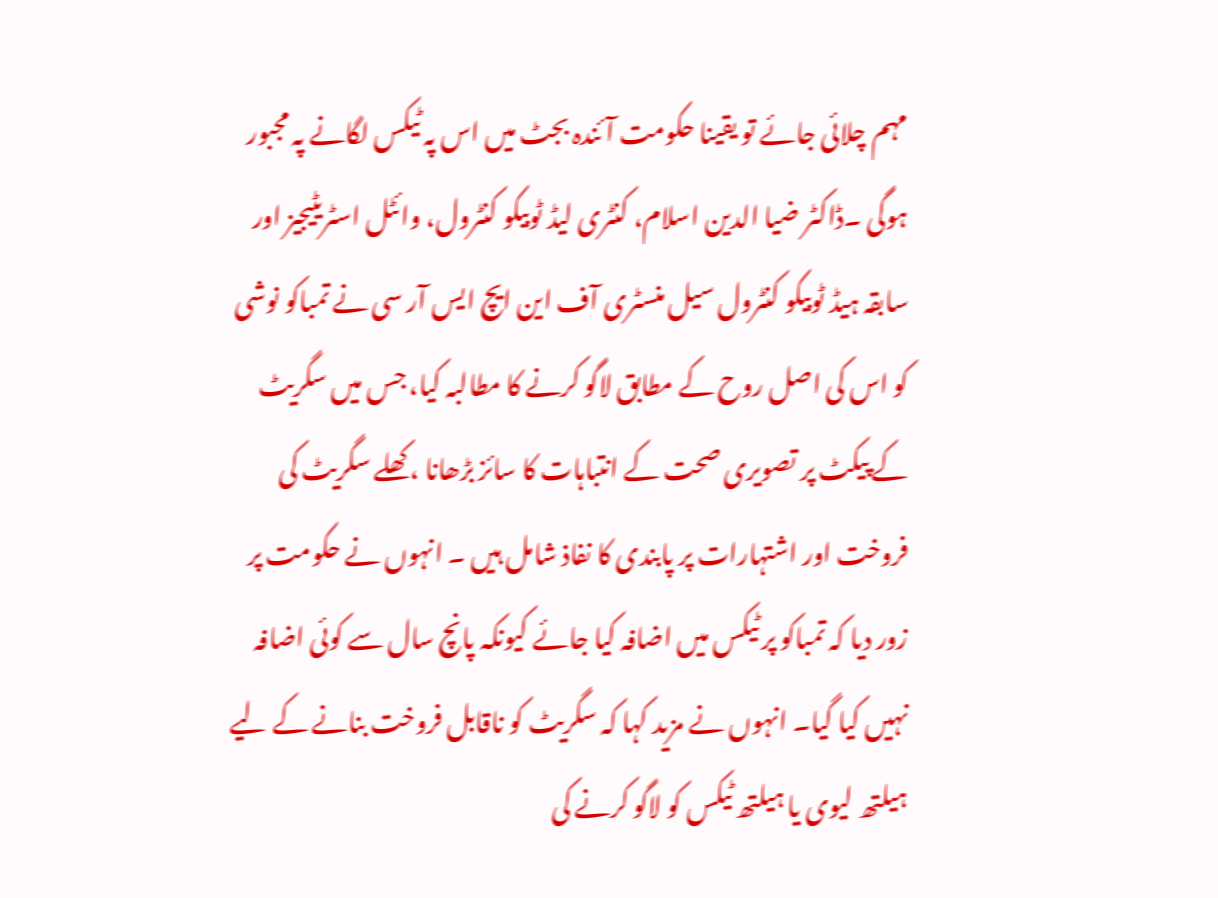مہم چلائی جائے تو یقینا حکومت آئندہ بجٹ میں اس پہ ٹیکس لگانے پہ مجبور ہوگی ۔ڈاکٹر ضیا الدین اسلام، کنٹری لیڈ ٹوبیکو کنٹرول، وائٹل اسٹریٹیجیز اور سابقہ ہیڈ ٹوبیکو کنٹرول سیل منسٹری آف این ایچ ایس آر سی نے تمباکو نوشی کو اس کی اصل روح کے مطابق لاگو کرنے کا مطالبہ کیا، جس میں سگریٹ کے پیکٹ پر تصویری صحت کے انتباہات کا سائز بڑھانا ، کھلے سگریٹ کی فروخت اور اشتہارات پر پابندی کا نفاذ شامل ہیں ۔ انہوں نے حکومت پر زور دیا کہ تمباکو پر ٹیکس میں اضافہ کیا جائے کیونکہ پانچ سال سے کوئی اضافہ نہیں کیا گیا۔ انہوں نے مزید کہا کہ سگریٹ کو ناقابل فروخت بنانے کے لیے ہیلتھ لیوی یا ہیلتھ ٹیکس کو لاگو کرنے کی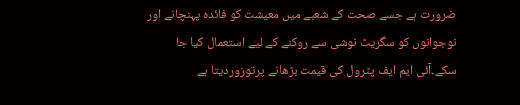ضرورت ہے جسے صحت کے شعبے میں معیشت کو فائدہ پہنچانے اور نوجوانوں کو سگریٹ نوشی سے روکنے کے لیے استعمال کیا جا سکے۔آئی ایم ایف پٹرول کی قیمت بڑھانے پرتوزوردیتا ہے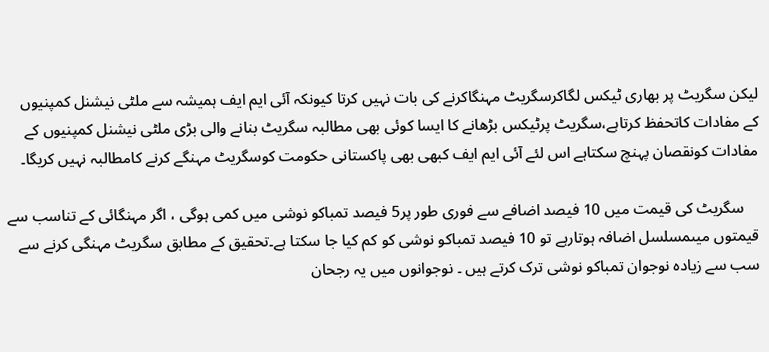لیکن سگریٹ پر بھاری ٹیکس لگاکرسگریٹ مہنگاکرنے کی بات نہیں کرتا کیونکہ آئی ایم ایف ہمیشہ سے ملٹی نیشنل کمپنیوں کے مفادات کاتحفظ کرتاہے،سگریٹ پرٹیکس بڑھانے کا ایسا کوئی بھی مطالبہ سگریٹ بنانے والی بڑی ملٹی نیشنل کمپنیوں کے مفادات کونقصان پہنچ سکتاہے اس لئے آئی ایم ایف کبھی بھی پاکستانی حکومت کوسگریٹ مہنگے کرنے کامطالبہ نہیں کریگا۔

    سگریٹ کی قیمت میں 10 فیصد اضافے سے فوری طور پر5 فیصد تمباکو نوشی میں کمی ہوگی ، اگر مہنگائی کے تناسب سے قیمتوں میںمسلسل اضافہ ہوتارہے تو 10 فیصد تمباکو نوشی کو کم کیا جا سکتا ہے۔تحقیق کے مطابق سگریٹ مہنگی کرنے سے سب سے زیادہ نوجوان تمباکو نوشی ترک کرتے ہیں ۔ نوجوانوں میں یہ رجحان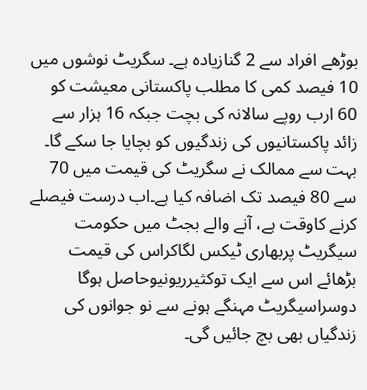بوڑھے افراد سے 2 گنازیادہ ہے۔ سگریٹ نوشوں میں 10 فیصد کمی کا مطلب پاکستانی معیشت کو 60 ارب روپے سالانہ کی بچت جبکہ 16 ہزار سے زائد پاکستانیوں کی زندگیوں کو بچایا جا سکے گا۔ بہت سے ممالک نے سگریٹ کی قیمت میں 70 سے 80 فیصد تک اضافہ کیا ہے۔اب درست فیصلے کرنے کاوقت ہے، آنے والے بجٹ میں حکومت سیگریٹ پربھاری ٹیکس لگاکراس کی قیمت بڑھائے اس سے ایک توکثیرریونیوحاصل ہوگا دوسراسیگریٹ مہنگے ہونے سے نو جوانوں کی زندگیاں بھی بچ جائیں گی۔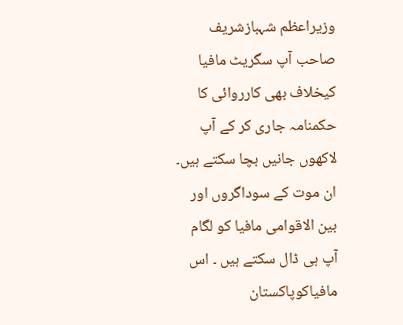وزیراعظم شہبازشریف صاحب آپ سگریٹ مافیا کیخلاف بھی کارروائی کا حکمنامہ جاری کر کے آپ لاکھوں جانیں بچا سکتے ہیں۔ ان موت کے سوداگروں اور بین الاقوامی مافیا کو لگام آپ ہی ڈال سکتے ہیں ۔ اس مافیاکوپاکستان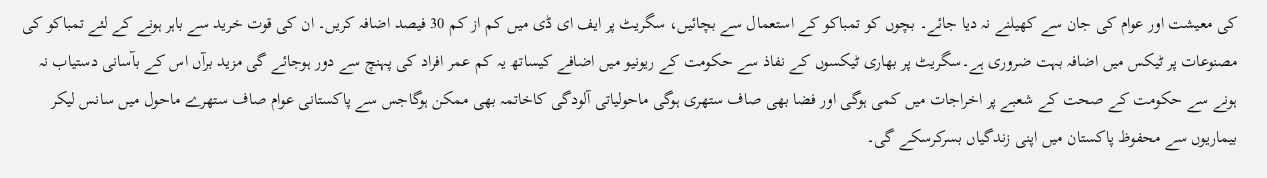کی معیشت اور عوام کی جان سے کھیلنے نہ دیا جائے۔ بچوں کو تمباکو کے استعمال سے بچائیں، سگریٹ پر ایف ای ڈی میں کم از کم 30 فیصد اضافہ کریں۔ ان کی قوت خرید سے باہر ہونے کے لئے تمباکو کی مصنوعات پر ٹیکس میں اضافہ بہت ضروری ہے۔سگریٹ پر بھاری ٹیکسوں کے نفاذ سے حکومت کے ریونیو میں اضافے کیساتھ یہ کم عمر افراد کی پہنچ سے دور ہوجائے گی مزید برآں اس کے بآسانی دستیاب نہ ہونے سے حکومت کے صحت کے شعبے پر اخراجات میں کمی ہوگی اور فضا بھی صاف ستھری ہوگی ماحولیاتی آلودگی کاخاتمہ بھی ممکن ہوگاجس سے پاکستانی عوام صاف ستھرے ماحول میں سانس لیکر بیماریوں سے محفوظ پاکستان میں اپنی زندگیاں بسرکرسکے گی۔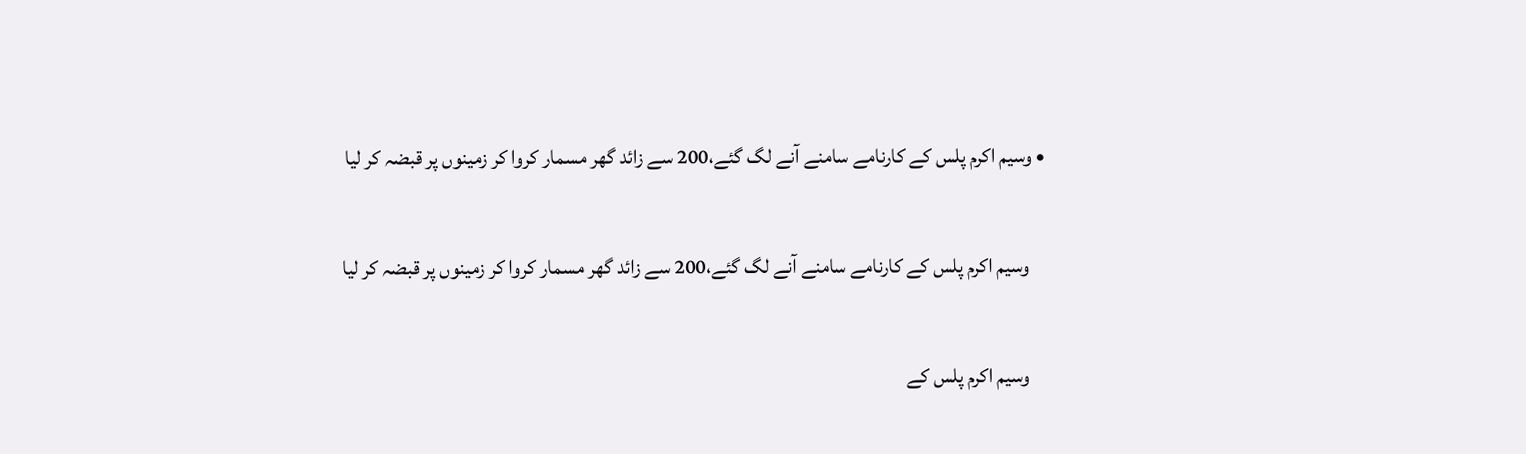• وسیم اکرم پلس کے کارنامے سامنے آنے لگ گئے،200 سے زائد گھر مسمار کروا کر زمینوں پر قبضہ کر لیا

    وسیم اکرم پلس کے کارنامے سامنے آنے لگ گئے،200 سے زائد گھر مسمار کروا کر زمینوں پر قبضہ کر لیا

    وسیم اکرم پلس کے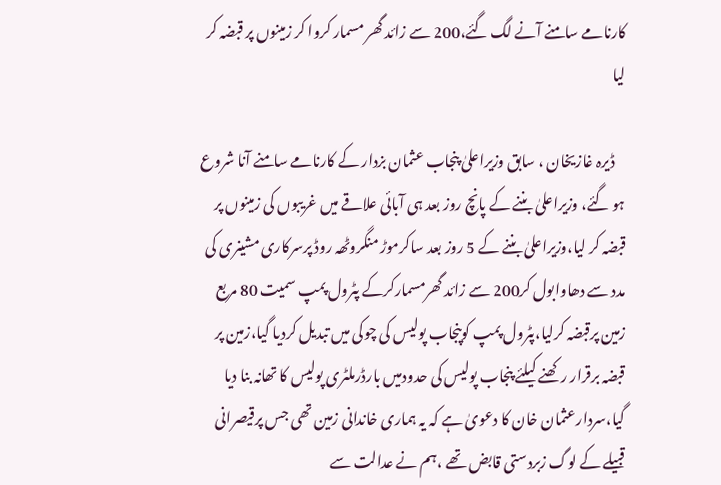کارنامے سامنے آنے لگ گئے،200 سے زائد گھر مسمار کروا کر زمینوں پر قبضہ کر لیا

    ڈیرہ غازیخان ، سابق وزیراعلیٰ پنجاب عثمان بزدار کے کارنامے سامنے آنا شروع ہو گئے، وزیراعلیٰ بننے کے پانچ روز بعد ہی آبائی علاقے میں غریبوں کی زمینوں پر قبضہ کر لیا،وزیراعلیٰ بننے کے 5 روز بعد ساکرموڑ منگروٹھہ روڈ پرسرکاری مشینری کی مدد سے دھاوابول کر200 سے زائد گھرمسمارکرکے پٹرول پمپ سمیت 80 مربع زمین پرقبضہ کرلیا،پٹرول پمپ کوپنجاب پولیس کی چوکی میں تبدیل کردیا گیا،زمین پر قبضہ برقرار رکھنے کیلئے پنجاب پولیس کی حدودمیں بارڈرملٹری پولیس کا تھانہ بنا دیا گیا،سردارعثمان خان کا دعویٰ ہے کہ یہ ہماری خاندانی زمین تھی جس پرقیصرانی قبیلے کے لوگ زبردستی قابض تھے ،ہم نے عدالت سے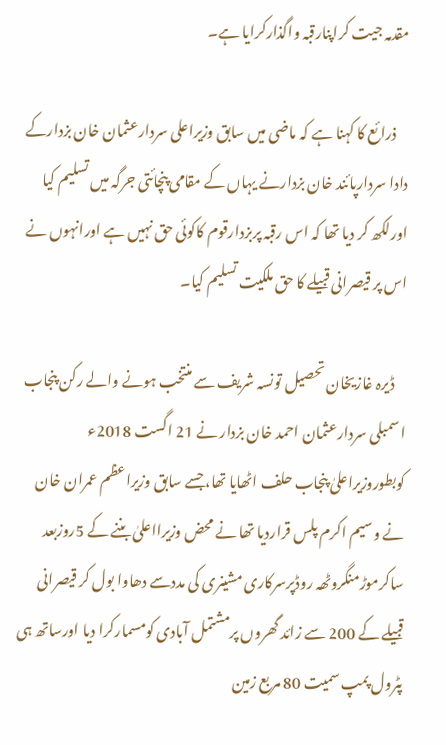مقدمہ جیت کراپنارقبہ واگذارکرایا ہے۔

    ذرائع کا کہنا ہے کہ ماضی میں سابق وزیراعلی سردارعثمان خان بزدارکے دادا سردارپائند خان بزدارنے یہاں کے مقامی پنچائتی جرگہ میں تسلیم کیا اورلکھ کر دیا تھا کہ اس رقبہ پربزدارقوم کاکوئی حق نہیں ہے اورانہوں نے اس پر قیصرانی قبیلے کا حق ملکیت تسلیم کیا۔

    ڈیرہ غازیخان تحصیل تونسہ شریف سے منتخب ہونے والے رکن پنجاب اسمبلی سردارعثمان احمد خان بزدار نے 21 اگست 2018ء کوبطوروزیراعلیٰ پنجاب حلف اٹھایا تھا،جسے سابق وزیراعظم عمران خان نے وسیم اکرم پلس قراردیا تھا نے محض وزیرااعلیٰ بننے کے 5روزبعد ساکرموڑمنگروٹھہ روڈپرسرکاری مشینری کی مددسے دھاوا بول کر قیصرانی قبیلے کے 200 سے زائد گھروں پرمشتمل آبادی کومسمارکرا دیا اورساتھ ہی پٹرول پمپ سمیت 80 مربع زمین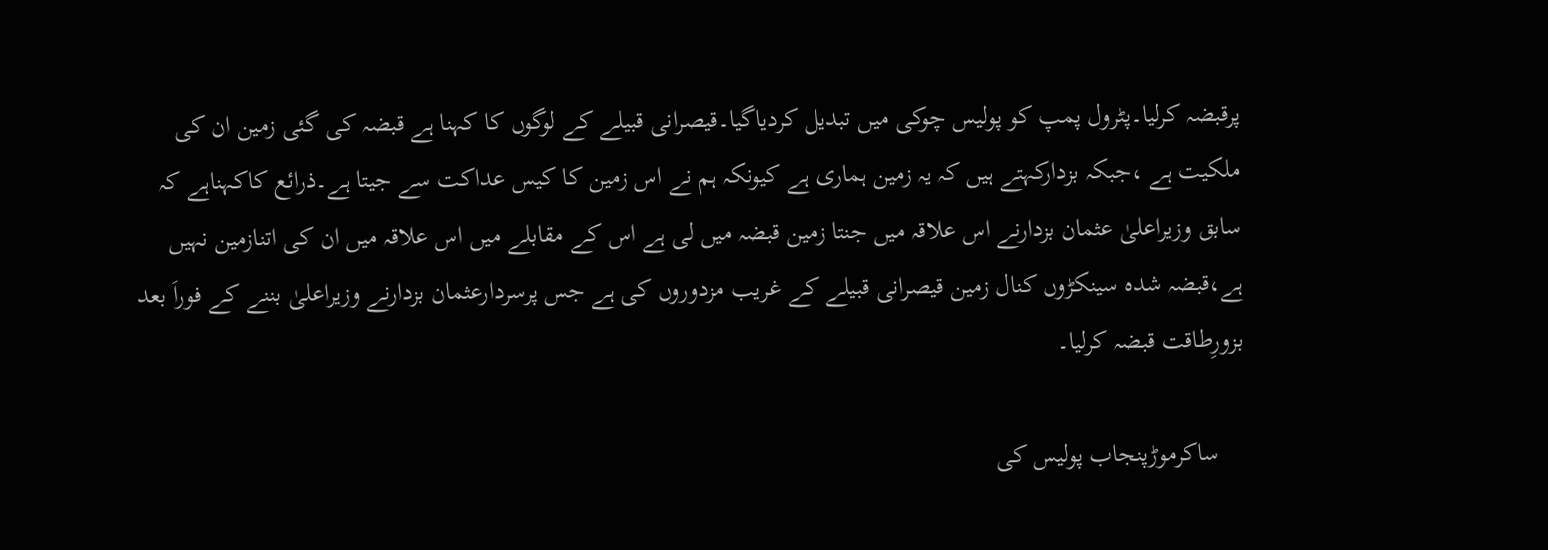پرقبضہ کرلیا۔پٹرول پمپ کو پولیس چوکی میں تبدیل کردیاگیا۔قیصرانی قبیلے کے لوگوں کا کہنا ہے قبضہ کی گئی زمین ان کی ملکیت ہے ،جبکہ بزدارکہتے ہیں کہ یہ زمین ہماری ہے کیونکہ ہم نے اس زمین کا کیس عداکت سے جیتا ہے۔ذرائع کاکہناہے کہ سابق وزیراعلیٰ عثمان بزدارنے اس علاقہ میں جنتا زمین قبضہ میں لی ہے اس کے مقابلے میں اس علاقہ میں ان کی اتنازمین نہیں ہے،قبضہ شدہ سینکڑوں کنال زمین قیصرانی قبیلے کے غریب مزدوروں کی ہے جس پرسردارعثمان بزدارنے وزیراعلیٰ بننے کے فوراَ بعد بزورِطاقت قبضہ کرلیا۔

    ساکرموڑپنجاب پولیس کی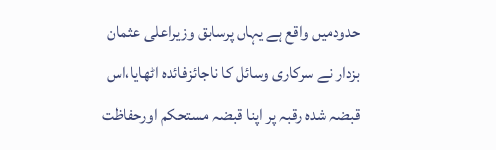حدودمیں واقع ہے یہاں پرسابق وزیراعلی عثمان بزدار نے سرکاری وسائل کا ناجائزفائدہ اٹھایا،اس قبضہ شدہ رقبہ پر اپنا قبضہ مستحکم اورحفاظت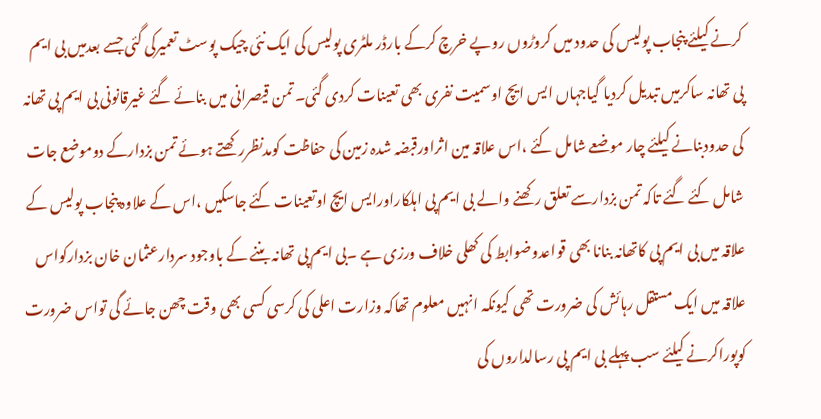کرنے کیلئے پنجاب پولیس کی حدود میں کروڑوں روپے خرچ کرکے بارڈر ملٹری پولیس کی ایک نئی چیک پوسٹ تعمیرکی گئی جسے بعدمیں بی ایم پی تھانہ ساکرمیں تبدیل کردیا گیاجہاں ایس ایچ اوسمیت نفری بھی تعینات کردی گئی۔ تمن قیصرانی میں بنائے گئے غیرقانونی بی ایم پی تھانہ کی حدودبنانے کیلئے چار موضعے شامل کئے ،اس علاقہ مین اثراورقبضہ شدہ زمین کی حفاظت کومدنظررکھتے ہوئے تمن بزدارکے دوموضع جات شامل کئے گئے تاکہ تمن بزدارسے تعلق رکھنے والے بی ایم پی اہلکاراورایس ایچ اوتعینات کئے جاسکیں ،اس کے علاوہ پنجاب پولیس کے علاقہ میں بی ایم پی کاتھانہ بنانا بھی قواعدوضوابط کی کھلی خلاف ورزی ہے ۔بی ایم پی تھانہ بننے کے باوجود سردارعثمان خان بزدارکواس علاقہ میں ایک مستقل رہائش کی ضرورت تھی کیونکہ انہیں معلوم تھاکہ وزارت اعلی کی کرسی کسی بھی وقت چھن جائے گی تواس ضرورت کوپوراکرنے کیلئے سب پہلے بی ایم پی رسالداروں کی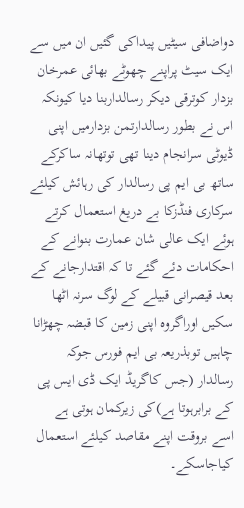دواضافی سیٹیں پیداکی گئیں ان میں سے ایک سیٹ پراپنے چھوٹے بھائی عمرخان بزدار کوترقی دیکر رسالداربنا دیا کیونکہ اس نے بطور رسالدارتمن بزدارمیں اپنی ڈیوٹی سرانجام دینا تھی توتھانہ ساکرکے ساتھ بی ایم پی رسالدار کی رہائش کیلئے سرکاری فنڈزکا بے دریغ استعمال کرتے ہوئے ایک عالی شان عمارت بنوانے کے احکامات دئے گئے تا کہ اقتدارجانے کے بعد قیصرانی قبیلے کے لوگ سرنہ اٹھا سکیں اوراگروہ اپنی زمین کا قبضہ چھڑانا چاہیں توبذریعہ بی ایم فورس جوکہ رسالدار (جس کاگریڈ ایک ڈی ایس پی کے برابرہوتا ہے)کی زیرکمان ہوتی ہے اسے بروقت اپنے مقاصد کیلئے استعمال کیاجاسکے۔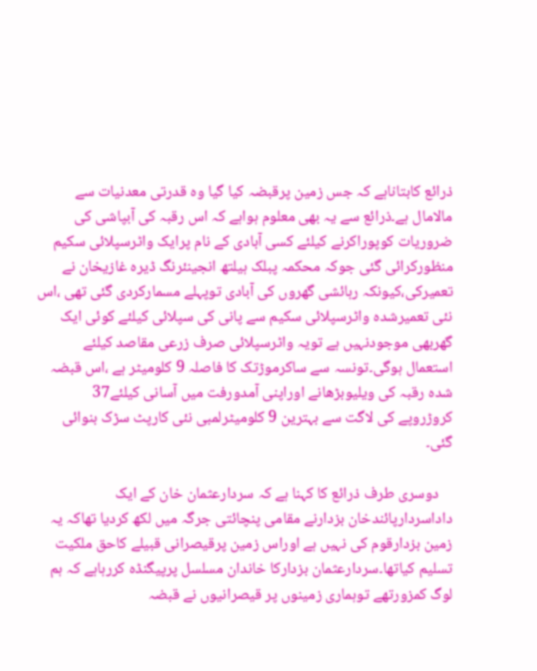ذرائع کابتاناہے کہ جس زمین پرقبضہ کیا گیا وہ قدرتی معدنیات سے مالامال ہے۔ذرائع سے یہ بھی معلوم ہواہے کہ اس رقبہ کی آبپاشی کی ضروریات کوپوراکرنے کیلئے کسی آبادی کے نام پرایک واٹرسپلائی سکیم منظورکرائی گئی جوکہ محکمہ پبلک ہیلتھ انجینئرنگ ڈیرہ غازیخان نے تعمیرکی،کیونکہ رہائشی گھروں کی آبادی توپہلے مسمارکردی گئی تھی ،اس نئی تعمیرشدہ واٹرسپلائی سکیم سے پانی کی سپلائی کیلئے کوئی ایک گھربھی موجودنہیں ہے تویہ واٹرسپلائی صرف زرعی مقاصد کیلئے استعمال ہوگی۔تونسہ سے ساکرموڑتک کا فاصلہ 9 کلومیٹر ہے ،اس قبضہ شدہ رقبہ کی ویلیوبڑھانے اوراپنی آمدورفت میں آسانی کیلئے37 کروڑروپے کی لاگت سے بہترین 9 کلومیٹرلمبی نئی کارپٹ سڑک بنوائی گئی۔

    دوسری طرف ذرائع کا کہنا ہے کہ سردارعثمان خان کے ایک داداسردارپائندخان بزدارنے مقامی پنچائتی جرگہ میں لکھ کردیا تھاکہ یہ زمین بزدارقوم کی نہیں ہے اوراس زمین پرقیصرانی قبیلے کاحق ملکیت تسلیم کیاتھا۔سردارعثمان بزدارکا خاندان مسلسل پرپیگنڈہ کررہاہے کہ ہم لوگ کمزورتھے توہماری زمینوں پر قیصرانیوں نے قبضہ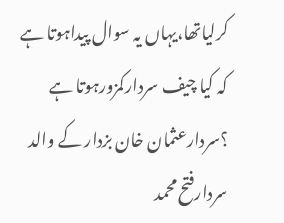کرلیاتھا،یہاں یہ سوال پیداہوتا ہے کہ کیا چیف سردارکمزورہوتا ہے ؟سردارعثمان خان بزدار کے والد سردارفتح محمد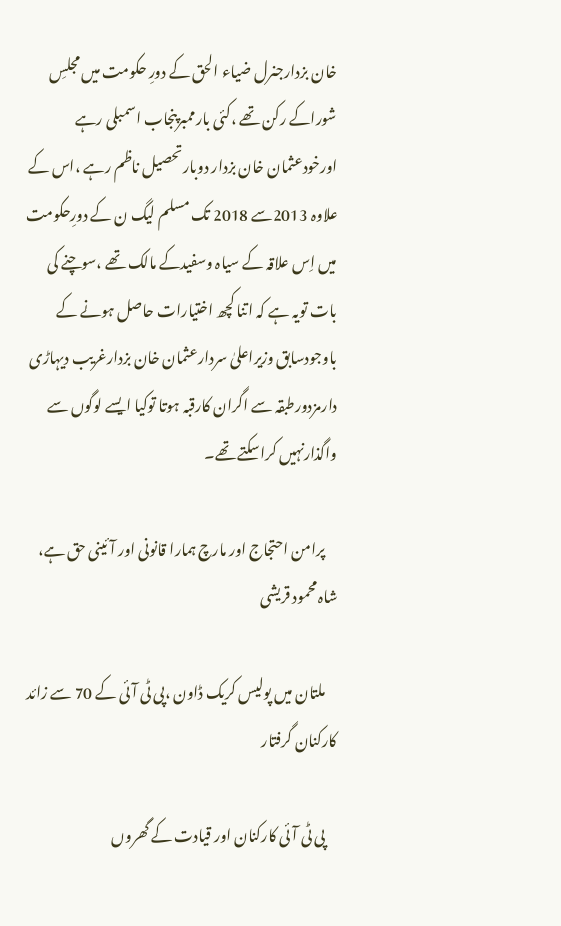خان بزدارجنرل ضیاء الحق کے دورِ حکومت میں مجلسِ شوراکے رکن تھے ،کئی بارممبرپنجاب اسمبلی رہے اورخودعثمان خان بزدار دوبارتحصیل ناظم رہے ،اس کے علاوہ 2013سے 2018 تک مسلم لیگ ن کے دورِحکومت میں اِس علاقہ کے سیاہ وسفیدکے مالک تھے ،سوچنے کی بات تویہ ہے کہ اتنا کچھ اختیارات حاصل ہونے کے باوجودسابق وزیراعلیٰ سردارعثمان خان بزدارغریب دیہاڑی دارمزدورطبقہ سے اگران کارقبہ ہوتا توکیا ایسے لوگوں سے واگذارنہیں کراسکتے تھے۔

    پرامن احتجاج اور مارچ ہمارا قانونی اور آئینی حق ہے، شاہ محمود قریشی

    ملتان میں پولیس کریک ڈاون ،پی ٹی آئی کے 70 سے زائد کارکنان گرفتار

    پی ٹی آئی کارکنان اور قیادت کے گھروں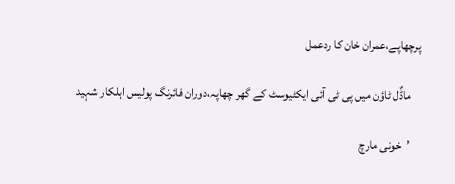پرچھاپے،عمران خان کا ردعمل

    ماڈٌل ٹاؤن میں پی ٹی آئی ایکٹیوسٹ کے گھر چھاپہ،دوران فائرنگ پولیس اہلکار شہید

    ’خونی مارچ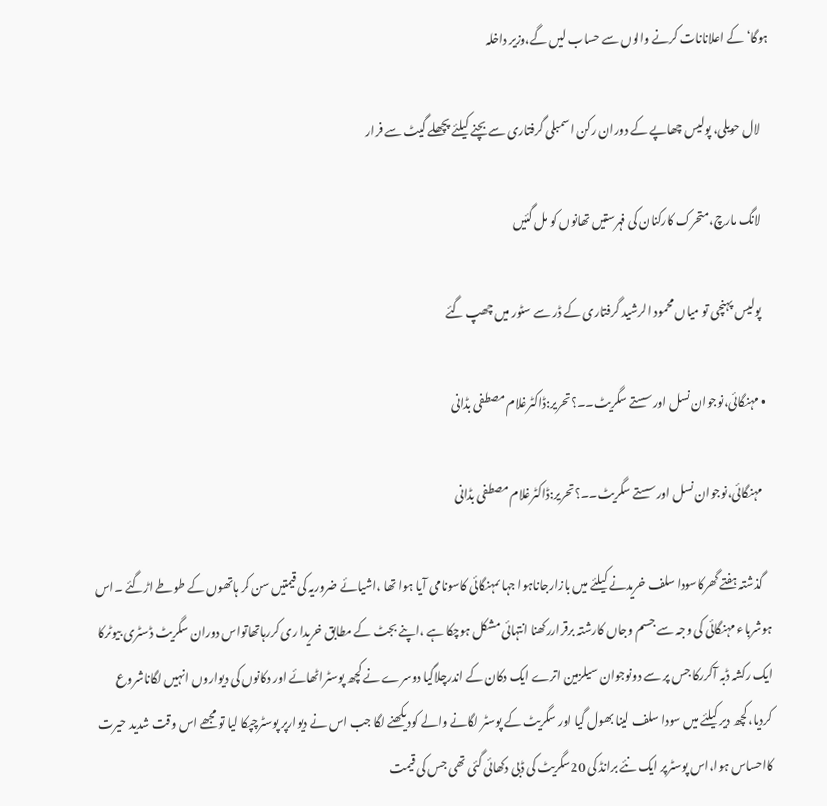ہوگا‘ کے اعلانانات کرنے والوں سے حساب لیں گے،وزیر داخلہ

    لال حویلی، پولیس چھاپے کے دوران رکن اسمبلی گرفتاری سے بچنے کیلئے پچھلے گیٹ سے فرار

    لانگ مارچ،متحرک کارکنان کی فہرستیں تھانوں کو مل گئیں

    پولیس پہنچی تو میاں محمود الرشید گرفتاری کے ڈر سے سٹور میں چھپ گئے

  • مہنگائی،نوجوان نسل اورسستے سگریٹ۔۔؟تحریر:ڈاکٹرغلام مصطفی بڈانی

    مہنگائی،نوجوان نسل اورسستے سگریٹ۔۔؟تحریر:ڈاکٹرغلام مصطفی بڈانی

    گذشتہ ہفتے گھرکاسودا سلف خریدنے کیلئے میں بازارجاناہوا جہا ںمہنگائی کاسونامی آیا ہوا تھا ،اشیائے ضروریہ کی قیمتیں سن کر ہاتھوں کے طوطے اڑگئے ۔اس ہوشرباء مہنگائی کی وجہ سے جسم وجاں کارشتہ برقراررکھنا انتہائی مشکل ہوچکا ہے ،اپنے بجٹ کے مطابق خریدا ری کررہاتھاتواس دوران سگریٹ ڈسٹری بیوٹرکا ایک رکشہ ڈبہ آکررکا جس پر سے دونوجوان سیلزمین اترے ایک دکان کے اندرچلاگیا دوسرے نے کچھ پوسٹراٹھائے اور دکانوں کی دیواروں انہیں لگاناشروع کردیا،کچھ دیر کیلئے میں سودا سلف لینا بھول گیا اور سگریٹ کے پوسٹر لگانے والے کودیکھنے لگا جب اس نے دیوارپر پوسٹرچپکا لیا تو مجھے اس وقت شدید حیرت کااحساس ہوا،اس پوسٹرپر ایک نئے برانڈ کی 20سگریٹ کی ڈبی دکھائی گئی تھی جس کی قیمت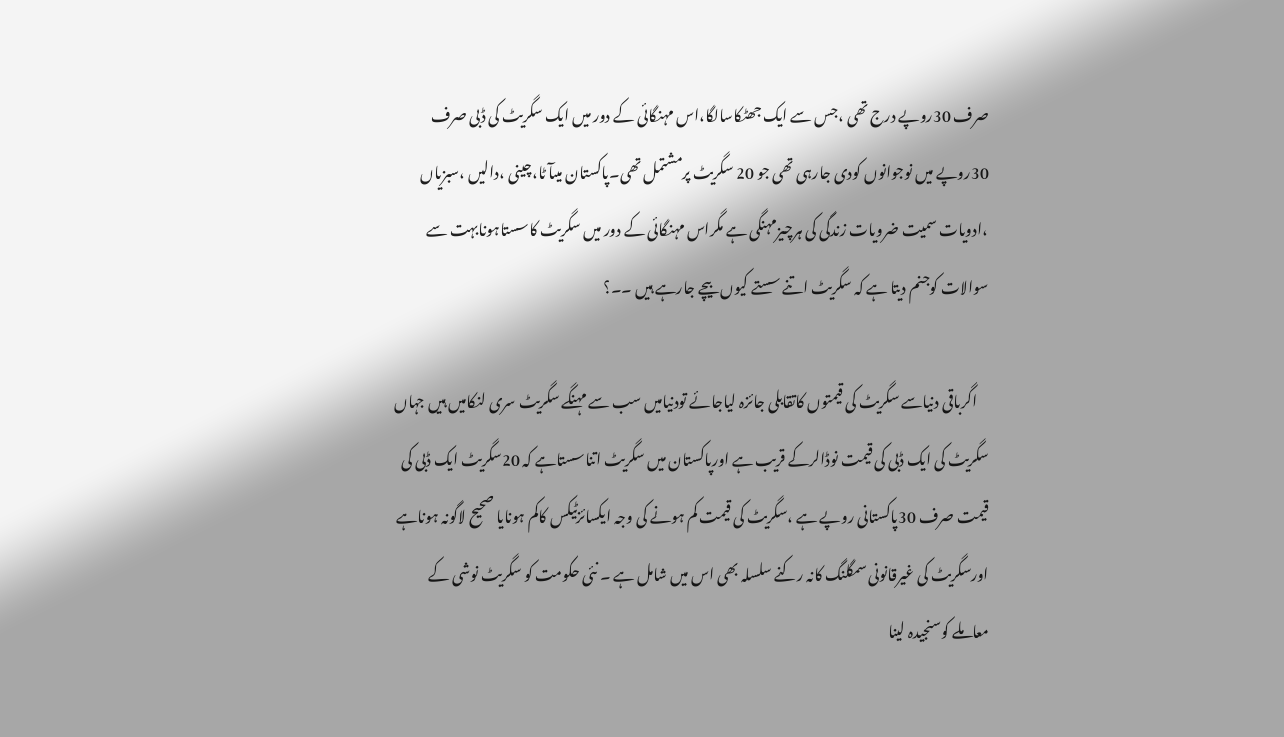صرف 30روپے درج تھی ،جس سے ایک جھٹکاسالگا،اس مہنگائی کے دور میں ایک سگریٹ کی ڈبی صرف 30روپے میں نوجوانوں کودی جارہی تھی جو 20 سگریٹ پرمشتمل تھی۔پاکستان میںآٹا،چینی ،دالیں ،سبزیاں ،ادویات سمیت ضرویات زندگی کی ہرچیزمہنگی ہے مگراس مہنگائی کے دور میں سگریٹ کاسستاہونابہت سے سوالات کوجنم دیتا ہے کہ سگریٹ اتنے سستے کیوں بیچے جارہے ہیں ۔۔؟

    اگرباقی دنیاسے سگریٹ کی قیمتوں کاتقابلی جائزہ لیاجائے تودنیامیں سب سے مہنگے سگریٹ سری لنکامیں ہیں جہاں سگریٹ کی ایک ڈبی کی قیمت نوڈالرکے قریب ہے اورپاکستان میں سگریٹ اتناسستاہے کہ 20سگریٹ ایک ڈبی کی قیمت صرف 30پاکستانی روپے ہے ،سگریٹ کی قیمت کم ہونے کی وجہ ایکسائزٹیکس کاکم ہونایا صحیح لاگونہ ہوناہے اورسگریٹ کی غیرقانونی سمگلنگ کانہ رکنے سلسلہ بھی اس میں شامل ہے ۔ نئی حکومت کو سگریٹ نوشی کے معاملے کوسنجیدہ لینا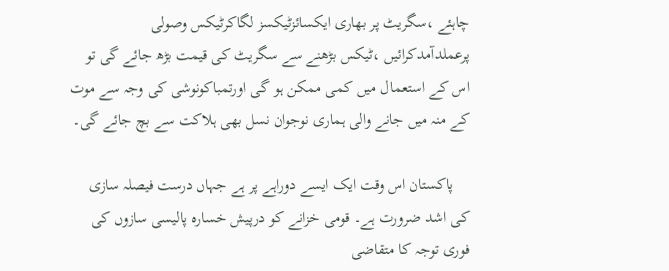چاہئے ،سگریٹ پر بھاری ایکسائزٹیکسز لگاکرٹیکس وصولی پرعملدآمدکرائیں ،ٹیکس بڑھنے سے سگریٹ کی قیمت بڑھ جائے گی تو اس کے استعمال میں کمی ممکن ہو گی اورتمباکونوشی کی وجہ سے موت کے منہ میں جانے والی ہماری نوجوان نسل بھی ہلاکت سے بچ جائے گی۔

    پاکستان اس وقت ایک ایسے دوراہے پر ہے جہاں درست فیصلہ سازی کی اشد ضرورت ہے۔ قومی خزانے کو درپیش خسارہ پالیسی سازوں کی فوری توجہ کا متقاضی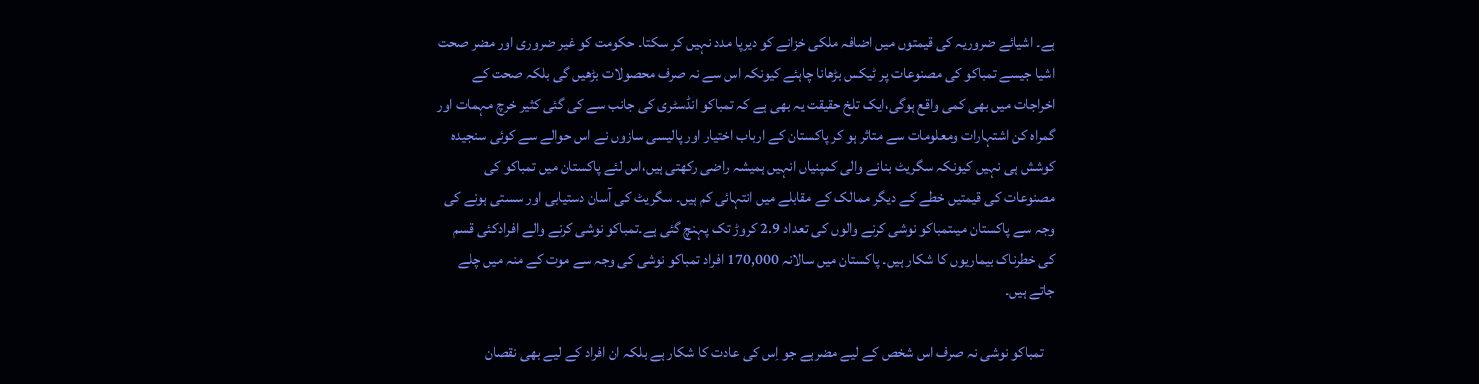ہے۔ اشیائے ضروریہ کی قیمتوں میں اضافہ ملکی خزانے کو دیرپا مدد نہیں کر سکتا۔ حکومت کو غیر ضروری اور مضر صحت اشیا جیسے تمباکو کی مصنوعات پر ٹیکس بڑھانا چاہئے کیونکہ اس سے نہ صرف محصولات بڑھیں گی بلکہ صحت کے اخراجات میں بھی کمی واقع ہوگی،ایک تلخ حقیقت یہ بھی ہے کہ تمباکو انڈسٹری کی جانب سے کی گئی کثیر خرچ مہمات اور گمراہ کن اشتہارات ومعلومات سے متاثر ہو کر پاکستان کے ارباب اختیار اور پالیسی سازوں نے اس حوالے سے کوئی سنجیدہ کوشش ہی نہیں کیونکہ سگریٹ بنانے والی کمپنیاں انہیں ہمیشہ راضی رکھتی ہیں،اس لئے پاکستان میں تمباکو کی مصنوعات کی قیمتیں خطے کے دیگر ممالک کے مقابلے میں انتہائی کم ہیں۔ سگریٹ کی آسان دستیابی اور سستی ہونے کی وجہ سے پاکستان میںتمباکو نوشی کرنے والوں کی تعداد 2.9 کروڑ تک پہنچ گئی ہے۔تمباکو نوشی کرنے والے افرادکئی قسم کی خطرناک بیماریوں کا شکار ہیں۔ پاکستان میں سالانہ 170,000 افراد تمباکو نوشی کی وجہ سے موت کے منہ میں چلے جاتے ہیں۔

    تمباکو نوشی نہ صرف اس شخص کے لیے مضرہے جو اِس کی عادت کا شکار ہے بلکہ ان افراد کے لیے بھی نقصان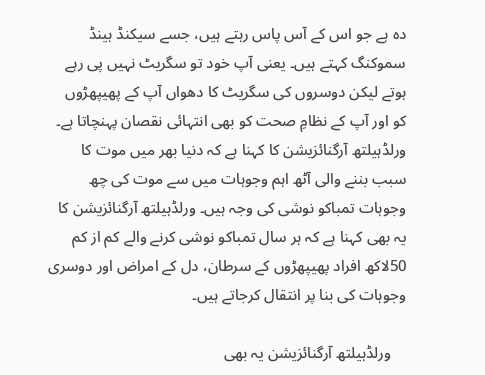دہ ہے جو اس کے آس پاس رہتے ہیں، جسے سیکنڈ ہینڈ سموکنگ کہتے ہیں۔ یعنی آپ خود تو سگریٹ نہیں پی رہے ہوتے لیکن دوسروں کی سگریٹ کا دھواں آپ کے پھیپھڑوں کو اور آپ کے نظامِ صحت کو بھی انتہائی نقصان پہنچاتا ہے۔ ورلڈہیلتھ آرگنائزیشن کا کہنا ہے کہ دنیا بھر میں موت کا سبب بننے والی آٹھ اہم وجوہات میں سے موت کی چھ وجوہات تمباکو نوشی کی وجہ ہیں۔ ورلڈہیلتھ آرگنائزیشن کا یہ بھی کہنا ہے کہ ہر سال تمباکو نوشی کرنے والے کم از کم 50لاکھ افراد پھیپھڑوں کے سرطان، دل کے امراض اور دوسری وجوہات کی بنا پر انتقال کرجاتے ہیں۔

    ورلڈہیلتھ آرگنائزیشن یہ بھی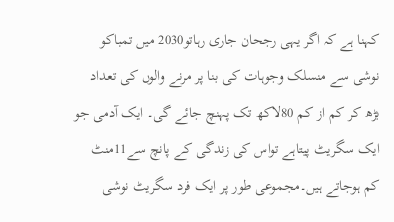کہنا ہے کہ اگر یہی رجحان جاری رہاتو2030 میں تمباکو نوشی سے منسلک وجوہات کی بنا پر مرنے والوں کی تعداد بڑھ کر کم از کم 80لاکھ تک پہنچ جائے گی۔ ایک آدمی جو ایک سگریٹ پیتاہے تواس کی زندگی کے پانچ سے11منٹ کم ہوجاتے ہیں۔مجموعی طور پر ایک فرد سگریٹ نوشی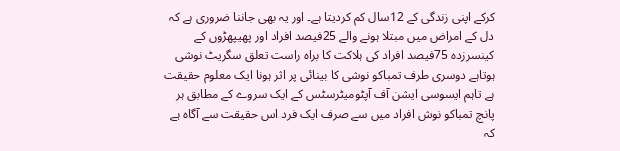کرکے اپنی زندگی کے 12سال کم کردیتا ہے۔ اور یہ بھی جاننا ضروری ہے کہ دل کے امراض میں مبتلا ہونے والے 25فیصد افراد اور پھیپھڑوں کے کینسرزدہ 75فیصد افراد کی ہلاکت کا براہ راست تعلق سگریٹ نوشی ہوتاہے دوسری طرف تمباکو نوشی کا بینائی پر اثر ہونا ایک معلوم حقیقت ہے تاہم ایسوسی ایشن آف آپٹومیٹرسٹس کے ایک سروے کے مطابق ہر پانچ تمباکو نوش افراد میں سے صرف ایک فرد اس حقیقت سے آگاہ ہے کہ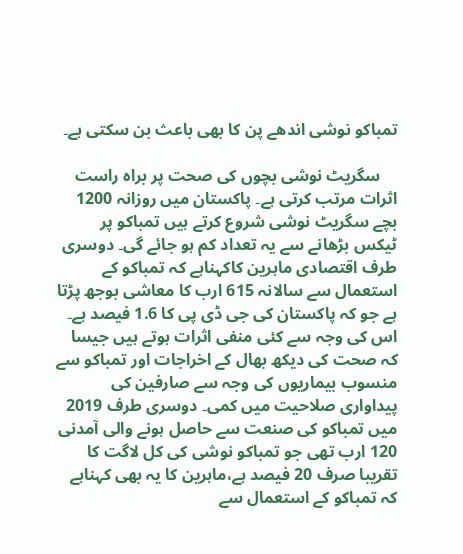تمباکو نوشی اندھے پن کا بھی باعث بن سکتی ہے۔

    سگریٹ نوشی بچوں کی صحت پر براہ راست اثرات مرتب کرتی ہے۔ پاکستان میں روزانہ 1200 بچے سگریٹ نوشی شروع کرتے ہیں تمباکو پر ٹیکس بڑھانے سے یہ تعداد کم ہو جائے گی۔ دوسری طرف اقتصادی ماہرین کاکہناہے کہ تمباکو کے استعمال سے سالانہ 615 ارب کا معاشی بوجھ پڑتا ہے جو کہ پاکستان کی جی ڈی پی کا 1.6 فیصد ہے۔ اس کی وجہ سے کئی منفی اثرات ہوتے ہیں جیسا کہ صحت کی دیکھ بھال کے اخراجات اور تمباکو سے منسوب بیماریوں کی وجہ سے صارفین کی پیداواری صلاحیت میں کمی۔ دوسری طرف 2019 میں تمباکو کی صنعت سے حاصل ہونے والی آمدنی 120 ارب تھی جو تمباکو نوشی کی کل لاگت کا تقریبا صرف 20 فیصد ہے،ماہرین کا یہ بھی کہناہے کہ تمباکو کے استعمال سے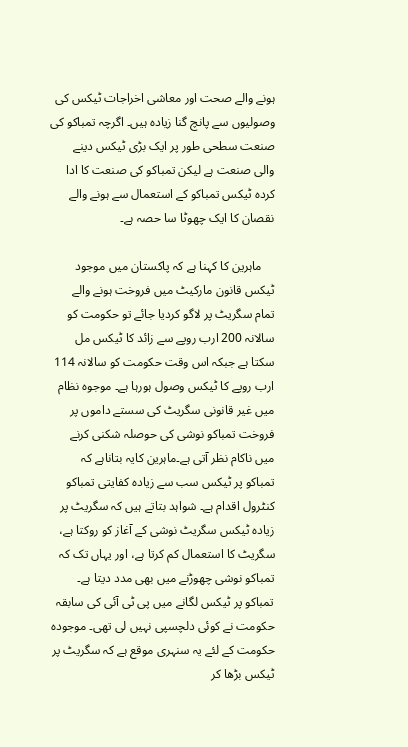ہونے والے صحت اور معاشی اخراجات ٹیکس کی وصولیوں سے پانچ گنا زیادہ ہیں۔ اگرچہ تمباکو کی صنعت سطحی طور پر ایک بڑی ٹیکس دینے والی صنعت ہے لیکن تمباکو کی صنعت کا ادا کردہ ٹیکس تمباکو کے استعمال سے ہونے والے نقصان کا ایک چھوٹا سا حصہ ہے۔

    ماہرین کا کہنا ہے کہ پاکستان میں موجود ٹیکس قانون مارکیٹ میں فروخت ہونے والے تمام سگریٹ پر لاگو کردیا جائے تو حکومت کو سالانہ 200 ارب روپے سے زائد کا ٹیکس مل سکتا ہے جبکہ اس وقت حکومت کو سالانہ 114 ارب روپے کا ٹیکس وصول ہورہا ہے۔ موجوہ نظام میں غیر قانونی سگریٹ کی سستے داموں پر فروخت تمباکو نوشی کی حوصلہ شکنی کرنے میں ناکام نظر آتی ہے۔ماہرین کایہ بتاناہے کہ تمباکو پر ٹیکس سب سے زیادہ کفایتی تمباکو کنٹرول اقدام ہے۔ شواہد بتاتے ہیں کہ سگریٹ پر زیادہ ٹیکس سگریٹ نوشی کے آغاز کو روکتا ہے، سگریٹ کا استعمال کم کرتا ہے، اور یہاں تک کہ تمباکو نوشی چھوڑنے میں بھی مدد دیتا ہے۔ تمباکو پر ٹیکس لگانے میں پی ٹی آئی کی سابقہ حکومت نے کوئی دلچسپی نہیں لی تھی۔ موجودہ حکومت کے لئے یہ سنہری موقع ہے کہ سگریٹ پر ٹیکس بڑھا کر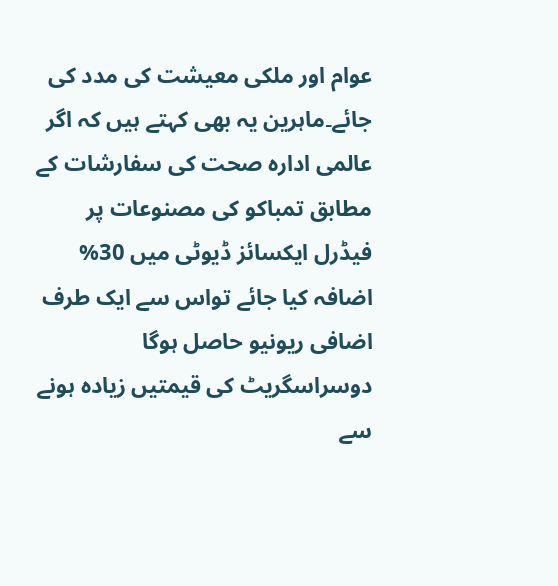عوام اور ملکی معیشت کی مدد کی جائے۔ماہرین یہ بھی کہتے ہیں کہ اگر عالمی ادارہ صحت کی سفارشات کے مطابق تمباکو کی مصنوعات پر فیڈرل ایکسائز ڈیوٹی میں 30% اضافہ کیا جائے تواس سے ایک طرف اضافی ریونیو حاصل ہوگا دوسراسگریٹ کی قیمتیں زیادہ ہونے سے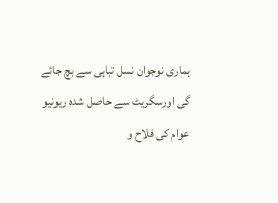ہماری نوجوان نسل تباہی سے بچ جائے گی اورسگریٹ سے حاصل شدہ ریونیو عوام کی فلاح و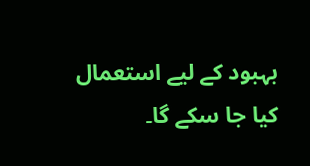بہبود کے لیے استعمال کیا جا سکے گا۔